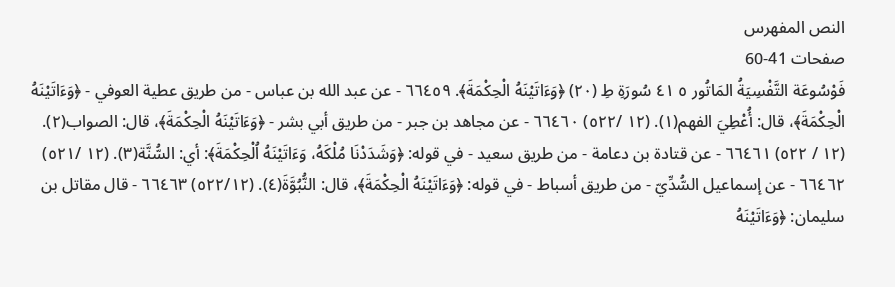النص المفهرس
صفحات 41-60
فَوْسُوعَة التَّفْسِيَةُ المَاتُور ٥ ٤١ سُورَةِ طِ (٢٠) ﴿وَءَاتَيْنَهُ الْحِكْمَةَ﴾. ٦٦٤٥٩ - عن عبد الله بن عباس - من طريق عطية العوفي - ﴿وَءَاتَيْنَهُ الْحِكْمَةَ﴾، قال: أُعْطِيَ الفهم(١). (١٢ /٥٢٢) ٦٦٤٦٠ - عن مجاهد بن جبر - من طريق أبي بشر - ﴿وَءَاتَيْنَهُ الْحِكْمَةَ﴾، قال: الصواب(٢). (١٢ / ٥٢٢) ٦٦٤٦١ - عن قتادة بن دعامة - من طريق سعيد - في قوله: ﴿وَشَدَدْنَا مُلْكَهُ، وَءَاتَيْنَهُ اُلْحِكْمَةَ﴾: أي: السُّنَّة(٣). (١٢ /٥٢١) ٦٦٤٦٢ - عن إسماعيل السُّدِّيّ - من طريق أسباط - في قوله: ﴿وَءَاتَيْنَهُ الْحِكْمَةَ﴾، قال: النُّبُوَّةَ(٤). (٥٢٢/١٢) ٦٦٤٦٣ - قال مقاتل بن سليمان: ﴿وَءَاتَيْنَهُ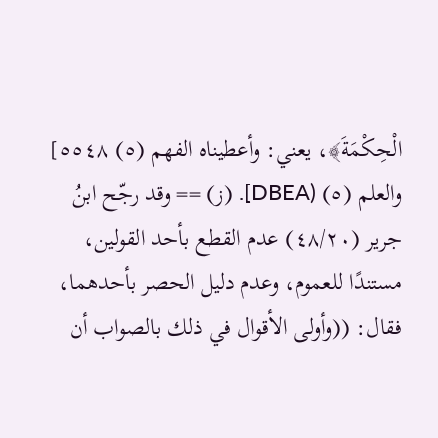الْحِكْمَةَ﴾، يعني: وأعطيناه الفهم (٥) ٥٥٤٨] والعلم (٥) (DBEA]. (ز) == وقد رجّح ابنُ جرير (٤٨/٢٠) عدم القطع بأحد القولين، مستندًا للعموم، وعدم دليل الحصر بأحدهما، فقال: ((وأولى الأقوال في ذلك بالصواب أن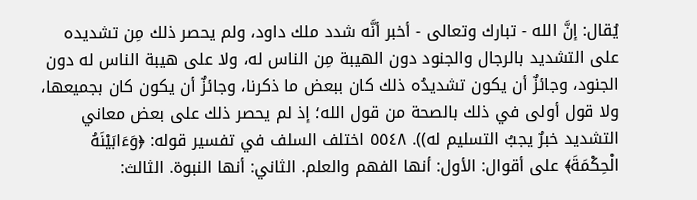يُقال: إنَّ الله - تبارك وتعالى - أخبر أنَّه شدد ملك داود، ولم يحصر ذلك مِن تشديده على التشديد بالرجال والجنود دون الهيبة مِن الناس له، ولا على هيبة الناس له دون الجنود، وجائزٌ أن يكون تشديدُه ذلك كان ببعض ما ذكرنا، وجائزٌ أن يكون كان بجميعها، ولا قول أولى في ذلك بالصحة من قول الله؛ إذ لم يحصر ذلك على بعض معاني التشديد خبرٌ يجبُ التسليم له)). ٥٥٤٨ اختلف السلف في تفسير قوله: ﴿وَءَابَيْنَهُ الْحِكْمَةَ﴾ على أقوال: الأول: أنها الفهم والعلم. الثاني: أنها النبوة. الثالث: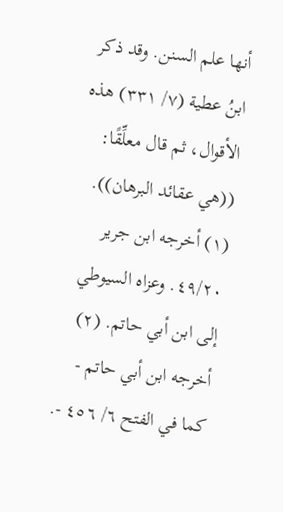أنها علم السنن. وقد ذكر ابنُ عطية (٧/ ٣٣١) هذه الأقوال، ثم قال معلِّقًا: ((هي عقائد البرهان)). (١) أخرجه ابن جرير ٤٩/٢٠. وعزاه السيوطي إلى ابن أبي حاتم. (٢) أخرجه ابن أبي حاتم - كما في الفتح ٦/ ٤٥٦ -.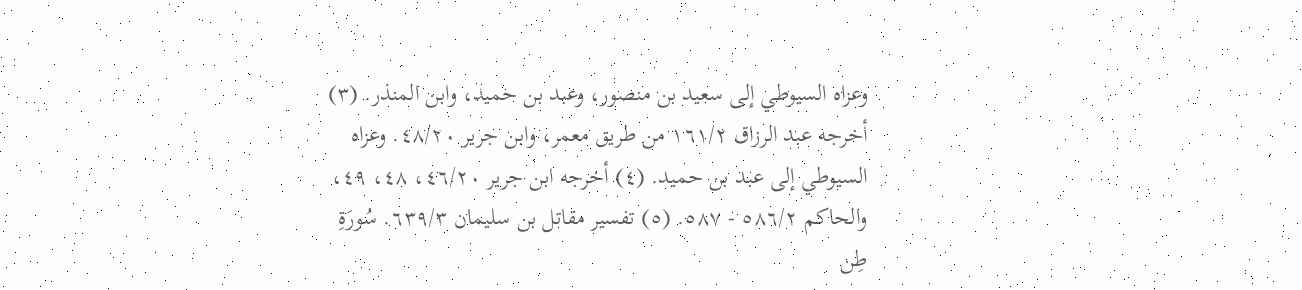وعزاه السيوطي إلى سعيد بن منصور، وعبد بن حميد، وابن المنذر. (٣) أخرجه عبد الرزاق ١٦١/٢ من طريق معمر، وابن جرير ٤٨/٢٠. وعزاه السيوطي إلى عبد بن حميد. (٤) أخرجه ابن جرير ٤٦/٢٠، ٤٨، ٤٩، والحاكم ٥٨٦/٢ - ٥٨٧. (٥) تفسير مقاتل بن سليمان ٦٣٩/٣. سُورَةِ طِن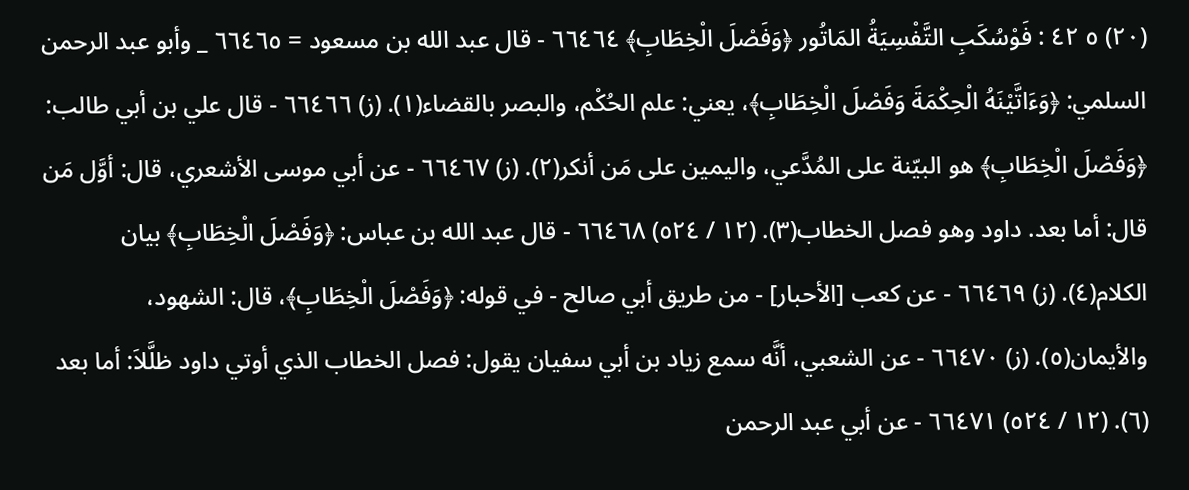(٢٠) ٥ ٤٢ : فَوْسُكَبِ التَّفْسِيَةُ المَاتُور ﴿وَفَصْلَ الْخِطَابِ﴾ ٦٦٤٦٤ - قال عبد الله بن مسعود = ٦٦٤٦٥ _ وأبو عبد الرحمن السلمي: ﴿وَءَاتَّيْنَهُ الْحِكْمَةَ وَفَصْلَ الْخِطَابِ﴾، يعني: علم الحُكْم، والبصر بالقضاء(١). (ز) ٦٦٤٦٦ - قال علي بن أبي طالب: ﴿وَفَصْلَ الْخِطَابِ﴾ هو البيّنة على المُدَّعي، واليمين على مَن أنكر(٢). (ز) ٦٦٤٦٧ - عن أبي موسى الأشعري، قال: أوَّل مَن قال: أما بعد. داود وهو فصل الخطاب(٣). (١٢ / ٥٢٤) ٦٦٤٦٨ - قال عبد الله بن عباس: ﴿وَفَصْلَ الْخِطَابِ﴾ بيان الكلام(٤). (ز) ٦٦٤٦٩ - عن كعب [الأحبار] - من طريق أبي صالح - في قوله: ﴿وَفَصْلَ الْخِطَابِ﴾، قال: الشهود، والأيمان(٥). (ز) ٦٦٤٧٠ - عن الشعبي، أنَّه سمع زياد بن أبي سفيان يقول: فصل الخطاب الذي أوتي داود ظلَّلاَ: أما بعد (٦). (١٢ / ٥٢٤) ٦٦٤٧١ - عن أبي عبد الرحمن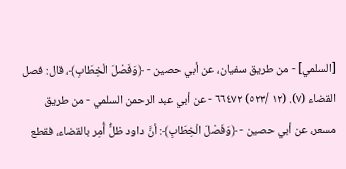[السلمي] - من طريق سفيان، عن أبي حصين - ﴿وَفَصْلَ الْخِطَابِ﴾، قال: فصل القضاء (٧). (١٢ /٥٢٣) ٦٦٤٧٢ - عن أبي عبد الرحمن السلمي - من طريق مسعر، عن أبي حصين - ﴿وَفَصْلَ الْخِطَابِ﴾: أنَّ داود ظلَُّ أُمِر بالقضاء، فقطع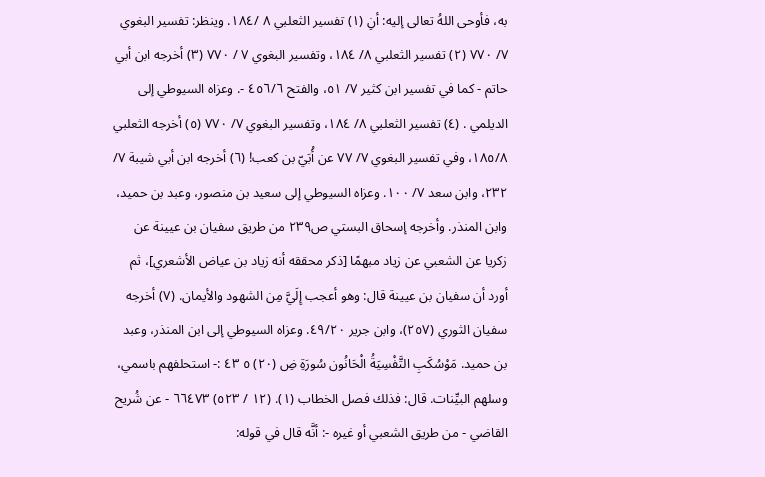به، فأوحى اللهُ تعالى إليه: أنِ (١) تفسير الثعلبي ٨ /١٨٤. وينظر: تفسير البغوي ٧/ ٧٧٠ (٢) تفسير الثعلبي ٨/ ١٨٤، وتفسير البغوي ٧ / ٧٧٠ (٣) أخرجه ابن أبي حاتم - كما في تفسير ابن كثير ٧/ ٥١، والفتح ٤٥٦/٦ -. وعزاه السيوطي إلى الديلمي . (٤) تفسير الثعلبي ٨/ ١٨٤، وتفسير البغوي ٧/ ٧٧٠ (٥) أخرجه الثعلبي ١٨٥/٨، وفي تفسير البغوي ٧/ ٧٧ عن أُبَيّ بن كعب! (٦) أخرجه ابن أبي شيبة ٧/ ٢٣٢، وابن سعد ٧/ ١٠٠. وعزاه السيوطي إلى سعيد بن منصور، وعبد بن حميد، وابن المنذر. وأخرجه إسحاق البستي ص٢٣٩ من طريق سفيان بن عيينة عن زكريا عن الشعبي عن زياد مبهمًا [ذكر محققه أنه زياد بن عياض الأشعري]، ثم أورد أن سفيان بن عيينة قال: وهو أعجب إِلَيَّ مِن الشهود والأيمان. (٧) أخرجه سفيان الثوري (٢٥٧)، وابن جرير ٤٩/٢٠. وعزاه السيوطي إلى ابن المنذر، وعبد بن حميد. مَوْسُكَبِ التَّفْسِيَةُ الْحَانُون سُورَةِ ضِ (٢٠) ٥ ٤٣ :- استحلفهم باسمي، وسلهم البيِّنات. قال: فذلك فصل الخطاب (١). (١٢ / ٥٢٣) ٦٦٤٧٣ - عن شُريح القاضي - من طريق الشعبي أو غيره -: أنَّه قال في قوله: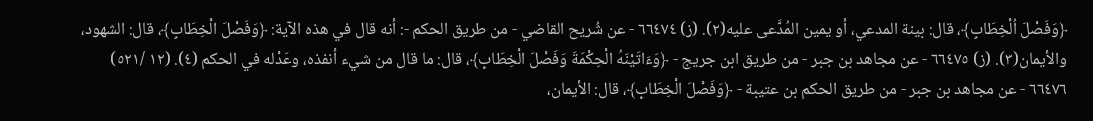﴿وَفَصْلَ اُلْخِطَابِ﴾، قال: بينة المدعي، أو يمين المُدَّعى عليه(٢). (ز) ٦٦٤٧٤ - عن شُريح القاضي - من طريق الحكم -: أنه قال في هذه الآية: ﴿وَفَصْلَ الْخِطَابِ﴾، قال: الشهود، والأيمان(٣). (ز) ٦٦٤٧٥ - عن مجاهد بن جبر - من طريق ابن جريج - ﴿وَءَاتَيْنَهُ الْحِكْمَةَ وَفَصْلَ الْخِطَابِ﴾، قال: ما قال من شيء أنفذه، وعَدْله في الحكم (٤). (١٢ /٥٢١) ٦٦٤٧٦ - عن مجاهد بن جبر - من طريق الحكم بن عتيبة - ﴿وَفَصْلَ الْخِطَابِ﴾، قال: الأيمان،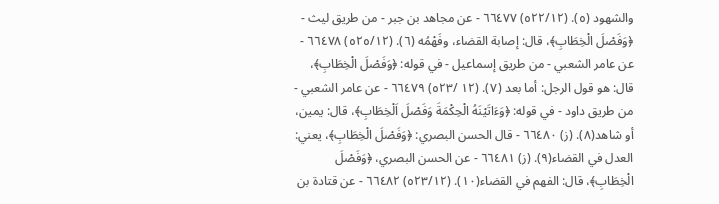والشهود (٥). (٥٢٢/١٢) ٦٦٤٧٧ - عن مجاهد بن جبر - من طريق ليث - ﴿وَفَصْلَ الْخِطَابِ﴾، قال: إصابة القضاء، وفَهْمُه (٦). (٥٢٥/١٢) ٦٦٤٧٨ - عن عامر الشعبي - من طريق إسماعيل - في قوله: ﴿وَفَصْلَ الْخِطَابِ﴾، قال: هو قول الرجل: أما بعد (٧). (١٢ /٥٢٣) ٦٦٤٧٩ - عن عامر الشعبي - من طريق داود - في قوله: ﴿وَءَاتَيْنَهُ الْحِكْمَةَ وَفَصْلَ اَلْخِطَابِ﴾، قال: يمين، أو شاهد(٨). (ز) ٦٦٤٨٠ - قال الحسن البصري: ﴿وَفَصْلَ الْخِطَابِ﴾، يعني: العدل في القضاء(٩). (ز) ٦٦٤٨١ - عن الحسن البصري، ﴿وَفَصْلَ الْخِطَابِ﴾، قال: الفهم في القضاء(١٠). (٥٢٣/١٢) ٦٦٤٨٢ - عن قتادة بن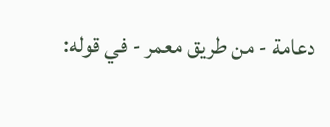دعامة - من طريق معمر - في قوله: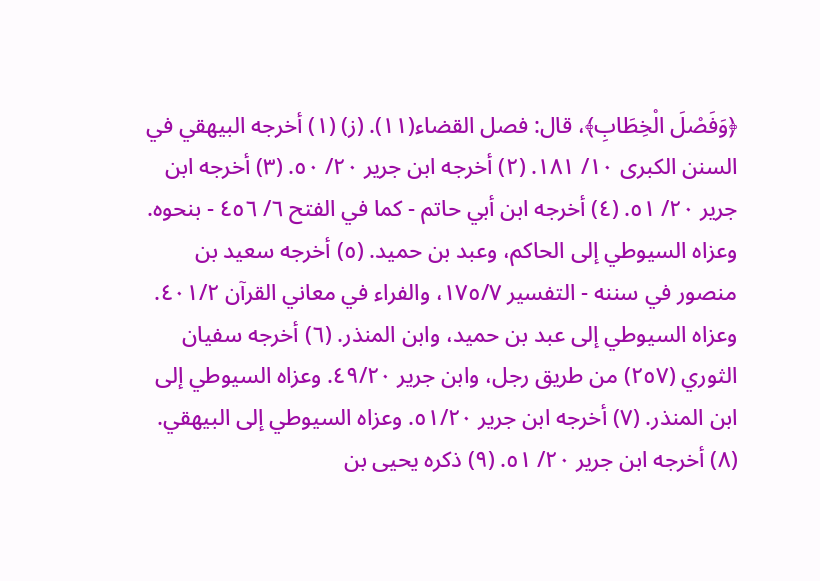﴿وَفَصْلَ الْخِطَابِ﴾، قال: فصل القضاء(١١). (ز) (١) أخرجه البيهقي في السنن الكبرى ١٠/ ١٨١. (٢) أخرجه ابن جرير ٢٠/ ٥٠. (٣) أخرجه ابن جرير ٢٠/ ٥١. (٤) أخرجه ابن أبي حاتم - كما في الفتح ٦/ ٤٥٦ - بنحوه. وعزاه السيوطي إلى الحاكم، وعبد بن حميد. (٥) أخرجه سعيد بن منصور في سننه - التفسير ١٧٥/٧، والفراء في معاني القرآن ٤٠١/٢. وعزاه السيوطي إلى عبد بن حميد، وابن المنذر. (٦) أخرجه سفيان الثوري (٢٥٧) من طريق رجل، وابن جرير ٤٩/٢٠. وعزاه السيوطي إلى ابن المنذر. (٧) أخرجه ابن جرير ٥١/٢٠. وعزاه السيوطي إلى البيهقي. (٨) أخرجه ابن جرير ٢٠/ ٥١. (٩) ذكره يحيى بن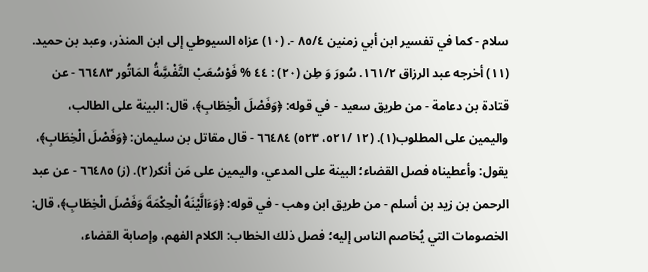سلام - كما في تفسير ابن أبي زمنين ٨٥/٤ -. (١٠) عزاه السيوطي إلى ابن المنذر، وعبد بن حميد. (١١) أخرجه عبد الرزاق ١٦١/٢. سُورَ وَ طِن (٢٠) : ٤٤ % فَوْسُعَبْ التَّفْسَِّةُ المَاتُور ٦٦٤٨٣ - عن قتادة بن دعامة - من طريق سعيد - في قوله: ﴿وَفَصْلَ الْخِطَابِ﴾، قال: البينة على الطالب، واليمين على المطلوب(١). (١٢ /٥٢١، ٥٢٣) ٦٦٤٨٤ - قال مقاتل بن سليمان: ﴿وَفَصْلَ الْخِطَابِ﴾، يقول: وأعطيناه فصل القضاء؛ البينة على المدعي، واليمين على مَن أنكر(٢). (ز) ٦٦٤٨٥ - عن عبد الرحمن بن زيد بن أسلم - من طريق ابن وهب - في قوله: ﴿وَءَالَّيْنَهُ الْحِكْمَةَ وَفَصْلَ الْخِطَابِ﴾، قال: الخصومات التي يُخاصم الناس إليه؛ فصل ذلك الخطاب: الكلام الفهم، وإصابة القضاء،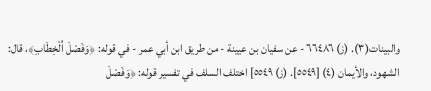والبينات(٣). (ز) ٦٦٤٨٦ - عن سفيان بن عيينة - من طريق ابن أبي عمر - في قوله: ﴿وَفَصْلَ اُلْخِطَابِ﴾، قال: الشهود، والأيمان (٤) [٥٥٤٩]. (ز) ٥٥٤٩] اختلف السلف في تفسير قوله: ﴿وَفَصْلَ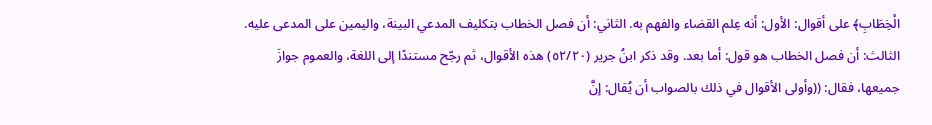الْخِطَابِ﴾ على أقوال: الأول: أنه عِلم القضاء والفهم به. الثاني: أن فصل الخطاب بتكليف المدعي البينة، واليمين على المدعى عليه. الثالث: أن فصل الخطاب هو قول: أما بعد. وقد ذكر ابنُ جرير (٥٢/٢٠) هذه الأقوال، ثم رجّح مستندًا إلى اللغة، والعموم جوازَ جميعها، فقال: ((وأولى الأقوال في ذلك بالصواب أن يُقال: إنَّ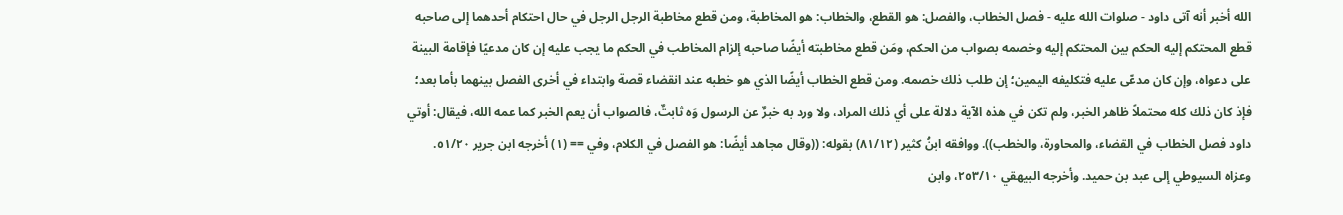الله أخبر أنه آتى داود - صلوات الله عليه - فصل الخطاب، والفصل: هو القطع، والخطاب: هو المخاطبة، ومن قطع مخاطبة الرجل الرجل في حال احتكام أحدهما إلى صاحبه قطع المحتكم إليه الحكم بين المحتكم إليه وخصمه بصواب من الحكم، ومَن قطع مخاطبته أيضًا صاحبه إلزام المخاطب في الحكم ما يجب عليه إن كان مدعيًا فإقامة البينة على دعواه، وإن كان مدعّى عليه فتكليفه اليمين؛ إن طلب ذلك خصمه. ومن قطع الخطاب أيضًا الذي هو خطبه عند انقضاء قصة وابتداء في أخرى الفصل بينهما بأما بعد؛ فإذ كان ذلك كله محتملاً ظاهر الخبر، ولم تكن في هذه الآية دلالة على أي ذلك المراد، ولا ورد به خبرٌ عن الرسول وَه ثابتٌ، فالصواب أن يعم الخبر كما عمه الله، فيقال: أوتي داود فصل الخطاب في القضاء، والمحاورة، والخطب)). ووافقه ابنُ كثير (٨١/١٢) بقوله: ((وقال مجاهد أيضًا: هو الفصل في الكلام، وفي == (١) أخرجه ابن جرير ٥١/٢٠. وعزاه السيوطي إلى عبد بن حميد. وأخرجه البيهقي ٢٥٣/١٠، وابن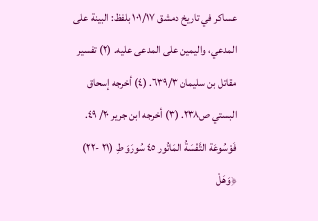عساكر في تاريخ دمشق ١٠١/١٧ بلفظ: البينة على المدعي، واليمين على المدعى عليه. (٢) تفسير مقاتل بن سليمان ٦٣٩/٣. (٤) أخرجه إسحاق البستي ص٢٣٨. (٣) أخرجه ابن جرير ٢٠/ ٤٩. فَوْسُوعَة التَّفْسَةُ المَاتُور ٤٥ سُورَوَ طِ (٢١ -٢٢) ﴿وَهَلْ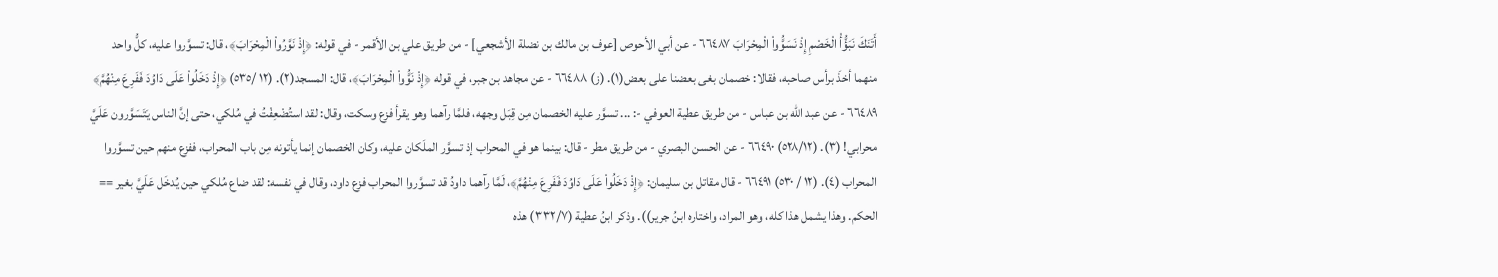أَتَنَكَ نَبَؤُّأْ الْخَصْمِ إِذْ نَسَوَُّواْ الْمِحْرَابَ ٦٦٤٨٧ - عن أبي الأحوص [عوف بن مالك بن نضلة الأشجعي] - من طريق علي بن الأقمر - في قوله: ﴿إِذْ نَوَّرُواْ الْمِحْرَابَ﴾، قال: تسوَّروا عليه، كلُّ واحد منهما أخذَ برأس صاحبه، فقالا: خصمان بغى بعضنا على بعض(١). (ز) ٦٦٤٨٨ - عن مجاهد بن جبر، في قوله ﴿إِذْ نَوَُّواْ الْمِحْرَابَ﴾، قال: المسجد(٢). (١٢ /٥٣٥) ﴿إِذْ دَخَلُواْ عَلَى دَاوُدَ فَفَرِعَ مِنْهُمَّ﴾ ٦٦٤٨٩ - عن عبد الله بن عباس - من طريق عطية العوفي -: ... تسوَّر عليه الخصمان مِن قِبَل وجهه، فلمَّا رآهما وهو يقرأ فزع وسكت، وقال: لقد استُضْعِفْتُ في مُلكي، حتى إنَّ الناس يَتَسَوَّرون عَلَيَّ محرابي! (٣). (٥٢٨/١٢) ٦٦٤٩٠ - عن الحسن البصري - من طريق مطر - قال: بينما هو في المحراب إذ تسوَّر الملَكان عليه، وكان الخصمان إنما يأتونه مِن باب المحراب، ففزع منهم حين تسوَّروا المحراب (٤). (١٢ / ٥٣٠) ٦٦٤٩١ - قال مقاتل بن سليمان: ﴿إِذْ دَخَلُواْ عَلَى دَاوُدَ فَفَرِعَ مِنْهُمَّ﴾، لَمَّا رآهما داودُ قد تسوَّروا المحراب فزع داود، وقال في نفسه: لقد ضاع مُلكي حين يُدخَل عَلَيَّ بغير == الحكم. وهذا يشمل هذا كله، وهو المراد، واختاره ابنُ جرير)). وذكر ابنُ عطية (٣٣٢/٧) هذه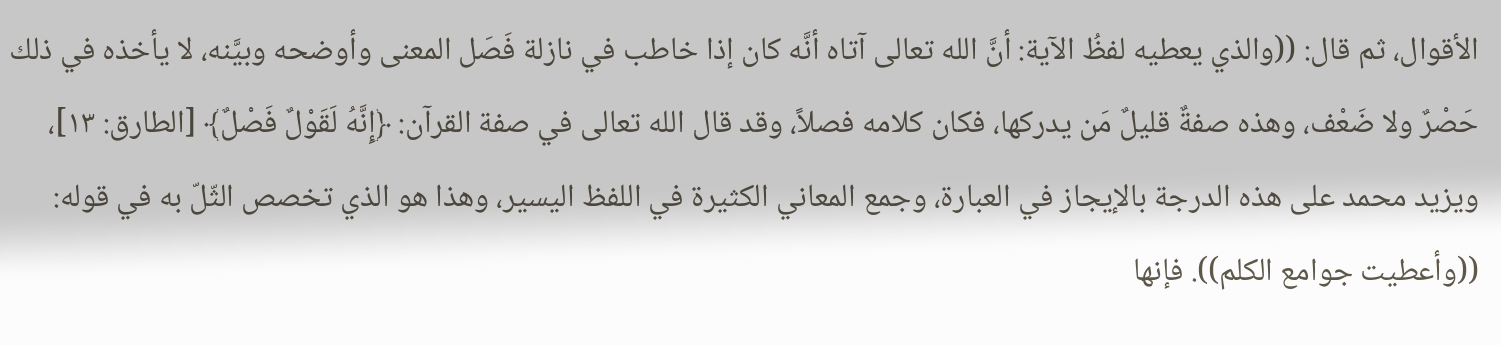الأقوال، ثم قال: ((والذي يعطيه لفظُ الآية: أنَّ الله تعالى آتاه أنَّه كان إذا خاطب في نازلة فَصَل المعنى وأوضحه وبيَّنه، لا يأخذه في ذلك حَصْرٌ ولا ضَعْف، وهذه صفةٌ قليلٌ مَن يدركها، فكان كلامه فصلاً، وقد قال الله تعالى في صفة القرآن: ﴿إِنَّهُ لَقَوْلٌ فَصْلٌ﴾ [الطارق: ١٣]، ويزيد محمد على هذه الدرجة بالإيجاز في العبارة، وجمع المعاني الكثيرة في اللفظ اليسير، وهذا هو الذي تخصص الثّلّ به في قوله: ((وأعطيت جوامع الكلم)). فإنها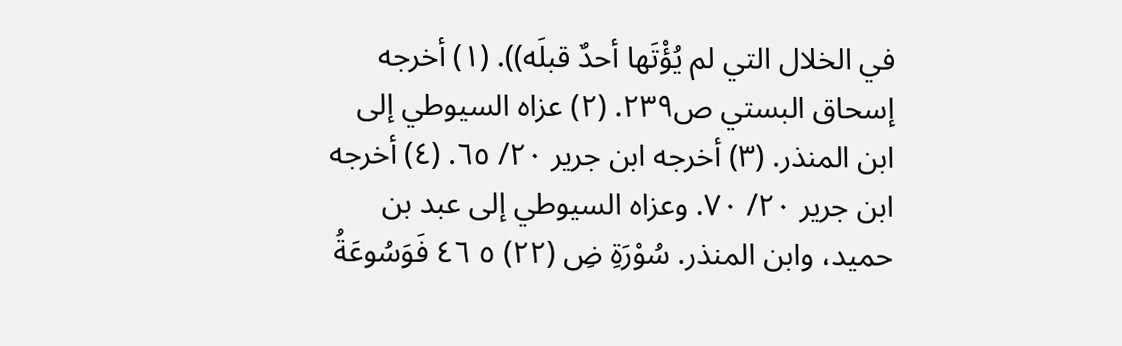في الخلال التي لم يُؤْتَها أحدٌ قبلَه)). (١) أخرجه إسحاق البستي ص٢٣٩. (٢) عزاه السيوطي إلى ابن المنذر. (٣) أخرجه ابن جرير ٢٠/ ٦٥. (٤) أخرجه ابن جرير ٢٠/ ٧٠. وعزاه السيوطي إلى عبد بن حميد، وابن المنذر. سُوْرَةِ ضِ (٢٢) ٥ ٤٦ فَوَسُوعَةُ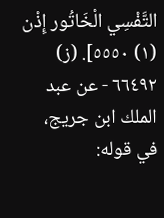التَّفْسِي الْخَاتُور إِذْن (١) ٥٥٥٠]. (ز) ٦٦٤٩٢ - عن عبد الملك ابن جريج، في قوله: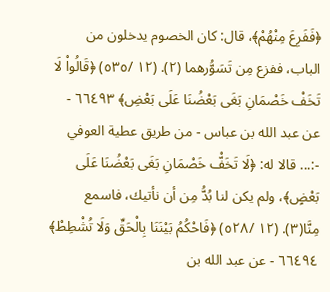﴿فَفَرِعَ مِنْهُمْ﴾، قال: كان الخصوم يدخلون من الباب، ففزع مِن تَسَوُّرهما (٢). (١٢ /٥٣٥) ﴿قَالُواْ لَا تَخَفْ خَصْمَانِ بَغَى بَعْضُنَا عَلَى بَعْضِ﴾ ٦٦٤٩٣ - عن عبد الله بن عباس - من طريق عطية العوفي -:... قالا له: ﴿لَا تَخَفّْ خَصْمَانِ بَغَى بَعْضُنَا عَلَى بَعْضٍ﴾، ولم يكن لنا بُدُّ مِن أن نأتيك، فاسمع مِنَّا(٣). (١٢ /٥٢٨) ﴿فَاحْكُمُ بَيْنَنَا بِالْحَقِّ وَلَا تُشْطِطْ﴾ ٦٦٤٩٤ - عن عبد الله بن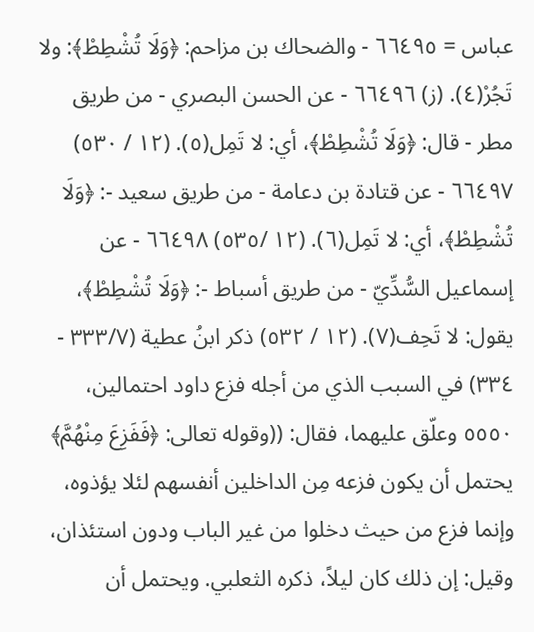عباس = ٦٦٤٩٥ - والضحاك بن مزاحم: ﴿وَلَا تُشْطِطْ﴾: ولا تَجُرْ(٤). (ز) ٦٦٤٩٦ - عن الحسن البصري - من طريق مطر - قال: ﴿وَلَا تُشْطِطْ﴾، أي: لا تَمِل(٥). (١٢ / ٥٣٠) ٦٦٤٩٧ - عن قتادة بن دعامة - من طريق سعيد -: ﴿وَلَا تُشْطِطْ﴾، أي: لا تَمِل(٦). (١٢ /٥٣٥) ٦٦٤٩٨ - عن إسماعيل السُّدِّيّ - من طريق أسباط -: ﴿وَلَا تُشْطِطْ﴾، يقول: لا تَحِف(٧). (١٢ / ٥٣٢) ذكر ابنُ عطية (٣٣٣/٧ - ٣٣٤) في السبب الذي من أجله فزع داود احتمالين، ٥٥٥٠ وعلّق عليهما، فقال: ((وقوله تعالى: ﴿فَفَزِعَ مِنْهُمَّ﴾ يحتمل أن يكون فزعه مِن الداخلين أنفسهم لئلا يؤذوه، وإنما فزع من حيث دخلوا من غير الباب ودون استئذان، وقيل: إن ذلك كان ليلاً، ذكره الثعلبي. ويحتمل أن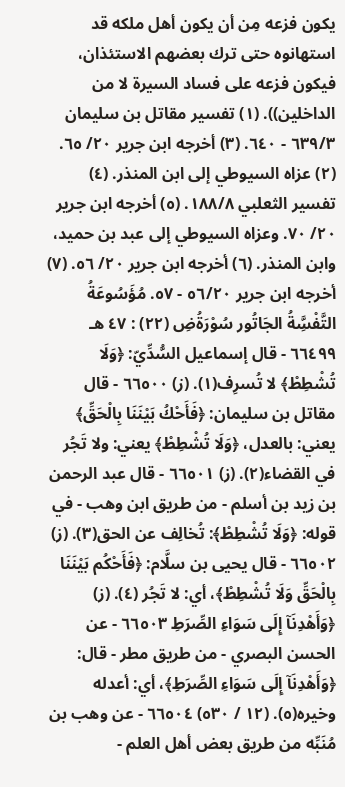يكون فزعه مِن أن يكون أهل ملكه قد استهانوه حتى ترك بعضهم الاستئذان، فيكون فزعه على فساد السيرة لا من الداخلين)). (١) تفسير مقاتل بن سليمان ٦٣٩/٣ - ٦٤٠. (٣) أخرجه ابن جرير ٢٠/ ٦٥. (٢) عزاه السيوطي إلى ابن المنذر. (٤) تفسير الثعلبي ١٨٨/٨. (٥) أخرجه ابن جرير ٢٠/ ٧٠. وعزاه السيوطي إلى عبد بن حميد، وابن المنذر. (٦) أخرجه ابن جرير ٢٠/ ٥٦. (٧) أخرجه ابن جرير ٥٦/٢٠ - ٥٧. مُؤَسُوعَةُ التَّفْسَِّةُ الجَاتُور سُوْرَةُضِ (٢٢) : ٤٧ هـ ٦٦٤٩٩ - قال إسماعيل السُّدِّيّ: ﴿وَلَا تُشْطِطْ﴾ لا تُسرِف(١). (ز) ٦٦٥٠٠ - قال مقاتل بن سليمان: ﴿فَأَحْكُ بَيْنَنَا بِالْحَقِّ﴾ يعني: بالعدل، ﴿وَلَا تُشْطِطْ﴾ يعني: ولا تَجُر في القضاء(٢). (ز) ٦٦٥٠١ - قال عبد الرحمن بن زيد بن أسلم - من طريق ابن وهب - في قوله: ﴿وَلَا تُشْطِطْ﴾: تُخالِف عن الحق(٣). (ز) ٦٦٥٠٢ - قال يحيى بن سلَّام: ﴿فَأَحْكُم بَيْنَنَا بِالْحَقِّ وَلَا تُشْطِطْ﴾، أي: لا تَجُر (٤). (ز) ﴿وَأَهْدِنَآ إِلَى سَوَاءِ الصِّرَطِ ٦٦٥٠٣ - عن الحسن البصري - من طريق مطر - قال: ﴿وَأَهْدِنَآ إِلَى سَوَاءِ الصِّرَطِ﴾، أي: أعدله وخيره(٥). (١٢ / ٥٣٠) ٦٦٥٠٤ - عن وهب بن مُنَبِّه من طريق بعض أهل العلم -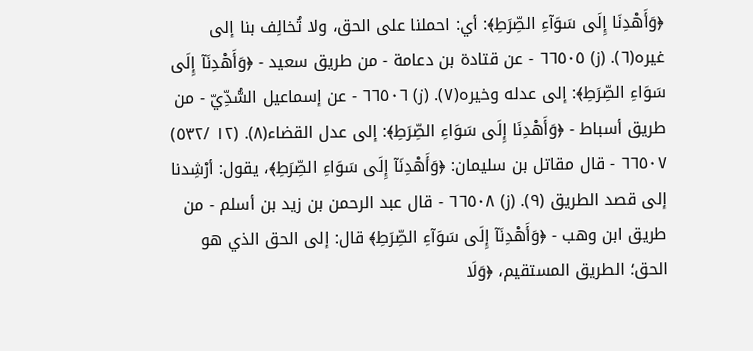﴿وَأَهْدِنَا إِلَى سَوَآءِ الصِّرَطِ﴾: أي: احملنا على الحق، ولا تُخالِف بنا إلى غيره(٦). (ز) ٦٦٥٠٥ - عن قتادة بن دعامة - من طريق سعيد - ﴿وَأَهْدِنَآ إِلَى سَوَاءِ الصِّرَطِ﴾: إلى عدله وخيره(٧). (ز) ٦٦٥٠٦ - عن إسماعيل السُّدِّيّ - من طريق أسباط - ﴿وَأَهْدِنَا إِلَى سَوَاءِ الصِّرَطِ﴾: إلى عدل القضاء(٨). (١٢ /٥٣٢) ٦٦٥٠٧ - قال مقاتل بن سليمان: ﴿وَأَهْدِنَآ إِلَى سَوَاءِ الصِّرَطِ﴾، يقول: أرْشِدنا إلى قصد الطريق (٩). (ز) ٦٦٥٠٨ - قال عبد الرحمن بن زيد بن أسلم - من طريق ابن وهب - ﴿وَأَهْدِنَآ إِلَى سَوَآءِ الصِّرَطِ﴾ قال: إلى الحق الذي هو الحق؛ الطريق المستقيم، ﴿وَلَا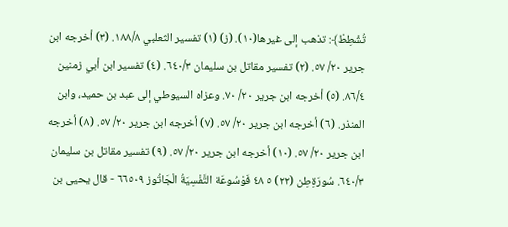تُشْطِطْ﴾: تذهب إلى غيرها(١٠). (ز) (١) تفسير الثعلبي ١٨٨/٨. (٣) أخرجه ابن جرير ٢٠/ ٥٧. (٢) تفسير مقاتل بن سليمان ٦٤٠/٣. (٤) تفسير ابن أبي زمنين ٨٦/٤. (٥) أخرجه ابن جرير ٢٠/ ٧٠. وعزاه السيوطي إلى عبد بن حميد، وابن المنذر. (٦) أخرجه ابن جرير ٢٠/ ٥٧. (٧) أخرجه ابن جرير ٢٠/ ٥٧. (٨) أخرجه ابن جرير ٢٠/ ٥٧. (١٠) أخرجه ابن جرير ٢٠/ ٥٧. (٩) تفسير مقاتل بن سليمان ٦٤٠/٣. سُورَةِطِن (٢٢) ٥ ٤٨ فَوْسُوعَة التَّفْسِيَةُ الْجَاتُوز ٦٦٥٠٩ - قال يحيى بن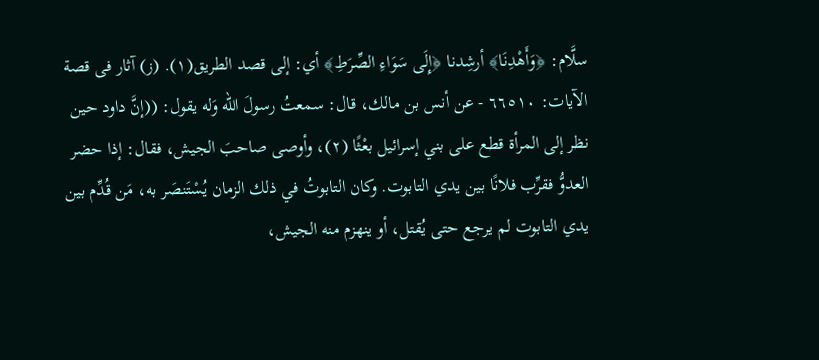سلَّام: ﴿وَأَهْدِنَا﴾ أرشِدنا ﴿إِلَى سَوَاءِ الصِّرَطِ﴾ أي: إلى قصد الطريق(١). (ز) آثار فى قصة الآيات: ٦٦٥١٠ - عن أنس بن مالك، قال: سمعتُ رسولَ الله وَله يقول: ((إنَّ داود حين نظر إلى المرأة قطع على بني إسرائيل بعْثًا (٢)، وأوصى صاحبَ الجيش، فقال: إذا حضر العدوُّ فقرِّب فلانًا بين يدي التابوت. وكان التابوتُ في ذلك الزمان يُسْتَنصَر به، مَن قُدِّم بين يدي التابوت لم يرجع حتى يُقتل، أو ينهزم منه الجيش،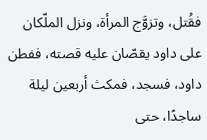فقُتل، وتزوَّج المرأة، ونزل الملّكان على داود يقصّان عليه قصته، ففطن داود، فسجد، فمكث أربعين ليلة ساجدًا، حتى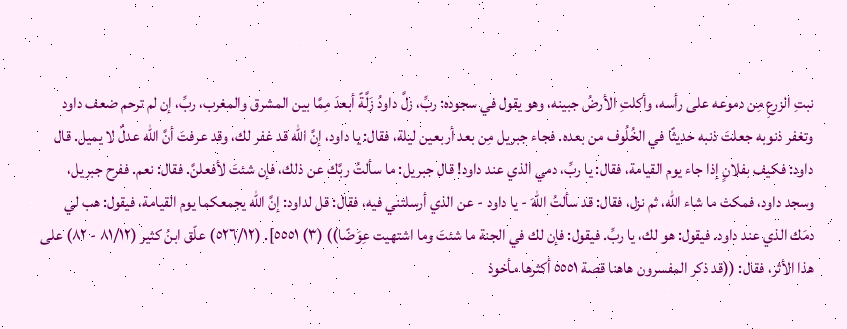نبتِ الزرعِ مِن دموعه على رأسه، وأكلتِ الأرضُ جبينه، وهو يقول في سجوده: ربِّ، زلَّ داودُ زَلَّةً أبعدَ مِمَّا بين المشرق والمغرب، ربِّ، إن لم ترحم ضعف داود وتغفر ذنوبه جعلتَ ذنبه حديثًا في الخُلُوف من بعده. فجاء جبريل مِن بعد أربعين ليلة، فقال: يا داود، إنَّ الله قد غفر لك، وقد عرفتَ أنَّ الله عدلٌ لا يميل. قال داود: فكيف بفلانٍ إذا جاء يوم القيامة، فقال: يا ربِّ، دمي الذي عند داود! قال جبريل: ما سألتُ ربَّك عن ذلك، فإن شئتَ لأفعلنَّ. فقال: نعم. ففرح جبريل، وسجد داود، فمكث ما شاء الله، ثم نزل، فقال: قد سألتُ اللهَ - يا داود - عن الذي أرسلتني فيه، فقال: قل لداود: إنَّ الله يجمعكما يوم القيامة، فيقول: هب لي دمَك الذي عند داود. فيقول: هو لك، يا ربِّ. فيقول: فإن لك في الجنة ما شئتَ وما اشتهيت عِوَضًا)) (٣) ٥٥٥١]. (٥٢٦/١٢) علّق ابنُ كثير (٨١/١٢ - ٨٢) على هذا الأثر، فقال: ((قد ذكر المفسرون هاهنا قصة ٥٥٥١ أكثرها مأخوذ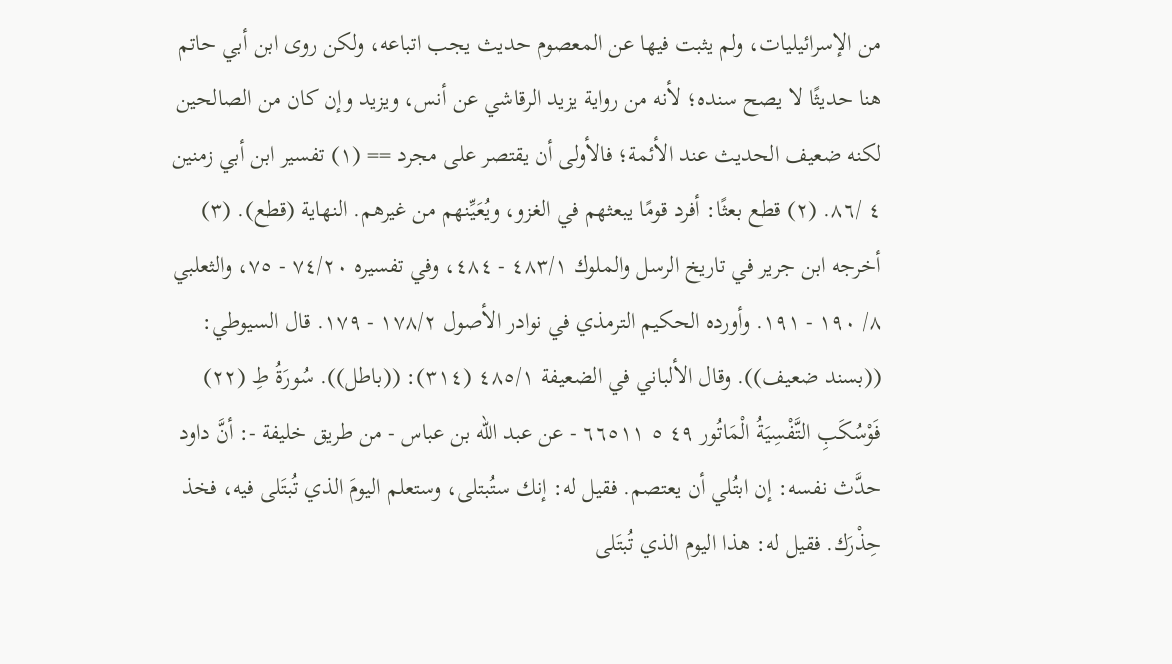من الإسرائيليات، ولم يثبت فيها عن المعصوم حديث يجب اتباعه، ولكن روى ابن أبي حاتم هنا حديثًا لا يصح سنده؛ لأنه من رواية يزيد الرقاشي عن أنس، ويزيد وإن كان من الصالحين لكنه ضعيف الحديث عند الأئمة؛ فالأولى أن يقتصر على مجرد == (١) تفسير ابن أبي زمنين ٤ /٨٦. (٢) قطع بعثًا: أفرد قومًا يبعثهم في الغزو، ويُعَيِّنهم من غيرهم. النهاية (قطع). (٣) أخرجه ابن جرير في تاريخ الرسل والملوك ٤٨٣/١ - ٤٨٤، وفي تفسيره ٧٤/٢٠ - ٧٥، والثعلبي ٨/ ١٩٠ - ١٩١. وأورده الحكيم الترمذي في نوادر الأصول ١٧٨/٢ - ١٧٩. قال السيوطي: ((بسند ضعيف)). وقال الألباني في الضعيفة ٤٨٥/١ (٣١٤): ((باطل)). سُورَةُ طِ (٢٢) فَوْسُكَبِ التَّفْسِيَةُ الْمَاتُور ٤٩ ٥ ٦٦٥١١ - عن عبد الله بن عباس - من طريق خليفة -: أنَّ داود حدَّث نفسه: إن ابتُلي أن يعتصم. فقيل له: إنك ستُبتلى، وستعلم اليومَ الذي تُبتَلى فيه، فخذ حِذْرَك. فقيل له: هذا اليوم الذي تُبتَلى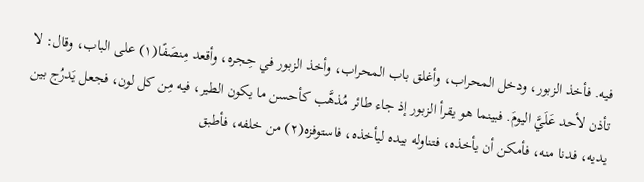فيه. فأخذ الزبور، ودخل المحراب، وأغلق باب المحراب، وأخذ الزبور في حِجره، وأقعد مِنصَفًا(١) على الباب، وقال: لا تأذن لأحد عَلَيَّ اليومَ. فبينما هو يقرأ الزبور إذ جاء طائر مُذهَّب كأحسن ما يكون الطير، فيه مِن كل لون، فجعل يَدرُج بين يديه، فدنا منه، فأمكن أن يأخذه، فتناوله بيده ليأخذه، فاستوفزه(٢) من خلفه، فأطبق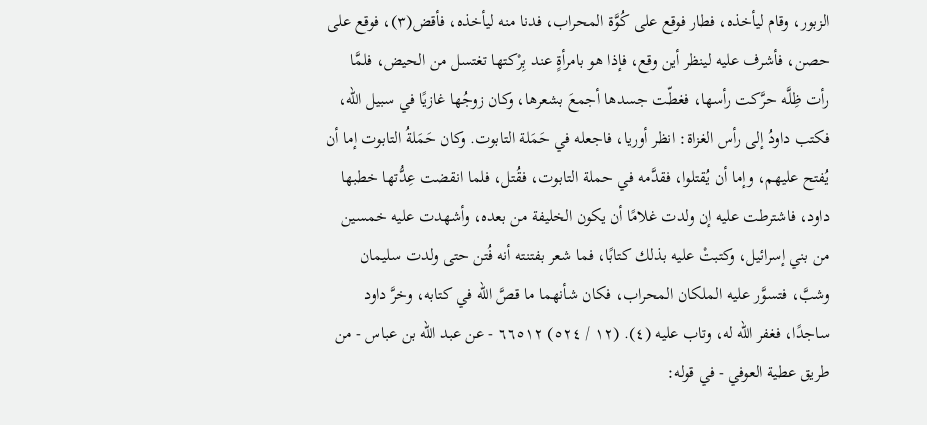الزبور، وقام ليأخذه، فطار فوقع على كُوَّة المحراب، فدنا منه ليأخذه، فأقض(٣)، فوقع على حصن، فأشرف عليه لينظر أين وقع، فإذا هو بامرأةٍ عند بِرْكتها تغتسل من الحيض، فلمَّا رأت ظِلَّه حرَّكت رأسها، فغطّت جسدها أجمعَ بشعرها، وكان زوجُها غازيًا في سبيل الله، فكتب داودُ إلى رأس الغزاة: انظر أوريا، فاجعله في حَمَلة التابوت. وكان حَمَلةُ التابوت إما أن يُفتح عليهم، وإما أن يُقتلوا، فقدَّمه في حملة التابوت، فقُتل، فلما انقضت عِدُّتها خطبها داود، فاشترطت عليه إن ولدت غلامًا أن يكون الخليفة من بعده، وأشهدت عليه خمسين من بني إسرائيل، وكتبتْ عليه بذلك كتابًا، فما شعر بفتنته أنه فُتن حتى ولدت سليمان وشبَّ، فتسوَّر عليه الملكان المحراب، فكان شأنهما ما قصَّ الله في كتابه، وخرَّ داود ساجدًا، فغفر الله له، وتاب عليه (٤). (١٢ / ٥٢٤) ٦٦٥١٢ - عن عبد الله بن عباس - من طريق عطية العوفي - في قوله: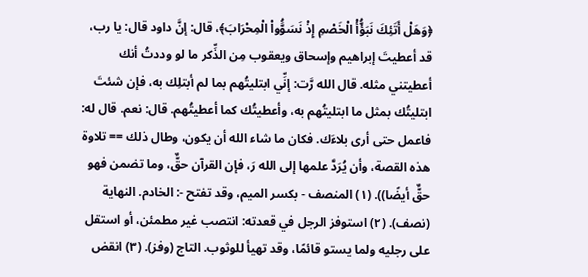﴿وَهَلْ أَتَئِكَ نَبَؤُّأْ الْخَصْمِ إِذْ نَسَوَُّواْ الْمِحْرَابَ﴾، قال: إنَّ داود قال: يا رب، قد أعطيتَ إبراهيم وإسحاق ويعقوب مِن الذِّكر ما لو وددتُ أنك أعطيتني مثله. قال الله رَّت: إنِّي ابتليتُهم بما لم أبتلِك به، فإن شئتَ ابتليتُك بمثل ما ابتليتُهم به، وأعطيتُك كما أعطيتُهم. قال: نعم. قال له: فاعمل حتى أرى بلاءَك. فكان ما شاء الله أن يكون، وطال ذلك == تلاوة هذه القصة، وأن يُرَدَّ علمها إلى الله رَ، فإن القرآن حقٌّ، وما تضمن فهو حقٌّ أيضًا)). (١) المنصف - بكسر الميم، وقد تفتح -: الخادم. النهاية (نصف). (٢) استوفز الرجل في قعدته: انتصب غير مطمئن، أو استقل على رجليه ولما يستو قائمًا، وقد تهيأ للوثوب. التاج (وفز). (٣) انقض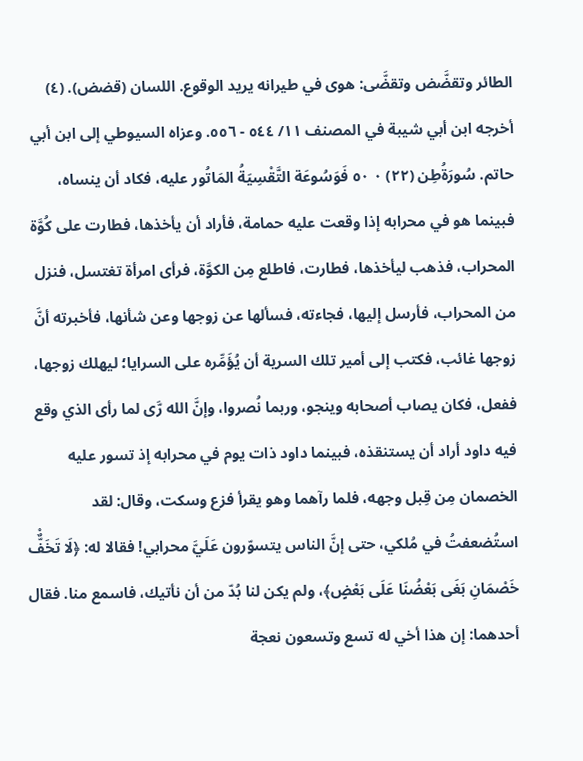الطائر وتقضَّض وتقضَّى: هوى في طيرانه يريد الوقوع. اللسان (قضض). (٤) أخرجه ابن أبي شيبة في المصنف ١١/ ٥٤٤ - ٥٥٦. وعزاه السيوطي إلى ابن أبي حاتم. سُورَةُطِن (٢٢) ٠ ٥٠ فَوَسُوعَة التَّقْسِيَةُ المَاتُور عليه، فكاد أن ينساه، فبينما هو في محرابه إذا وقعت عليه حمامة، فأراد أن يأخذها، فطارت على كُوَّة المحراب، فذهب ليأخذها، فطارت، فاطلع مِن الكوَّة، فرأى امرأة تغتسل، فنزل من المحراب، فأرسل إليها، فجاءته، فسألها عن زوجها وعن شأنها، فأخبرته أنَّ زوجها غائب، فكتب إلى أمير تلك السرية أن يُؤَمِّره على السرايا؛ ليهلك زوجها، ففعل، فكان يصاب أصحابه وينجو، وربما نُصروا، وإنَّ الله رَّى لما رأى الذي وقع فيه داود أراد أن يستنقذه، فبينما داود ذات يوم في محرابه إذ تسور عليه الخصمان مِن قِبل وجهه، فلما رآهما وهو يقرأ فزع وسكت، وقال: لقد استُضعفتُ في مُلكي، حتى إنَّ الناس يتسوّرون عَلَيَّ محرابي! فقالا له: ﴿لَا تَخَفٌّْ خَصْمَانِ بَغَى بَعْضُنَا عَلَى بَعْضٍ﴾، ولم يكن لنا بُدّ من أن نأتيك، فاسمع منا. فقال أحدهما: إن هذا أخي له تسع وتسعون نعجة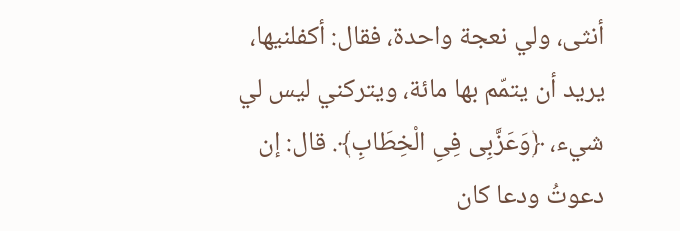أنثى، ولي نعجة واحدة، فقال: أكفلنيها، يريد أن يتمّم بها مائة، ويتركني ليس لي شيء، ﴿وَعَزَّبِى فِىِ الْخِطَابِ﴾. قال: إن دعوتُ ودعا كان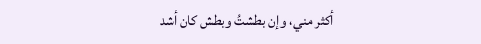أكثر مني، وإن بطشتُ وبطش كان أشد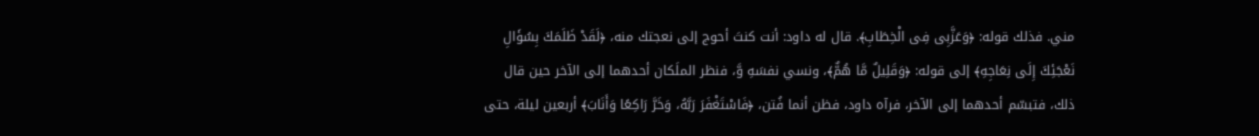مني. فذلك قوله: ﴿وَعَزَّبِى فِى الْخِطَابِ﴾. قال له داود: أنت كنتَ أحوج إلى نعجتك منه، ﴿لَقَدْ ظَلَمَكَ بِسُؤَالِ نَعْجَئِكَ إِلَى نِعَاجِهِ﴾ إلى قوله: ﴿وَقَلِيلٌ مَّا هُمٌّ﴾، ونسي نفسَهِ وَّ، فنظر الملَكان أحدهما إلى الآخر حين قال ذلك، فتبسّم أحدهما إلى الآخر، فرآه داود، فظن أنما فُتن، ﴿فَاسْتَغْفَرَ رَبَّهُ، وَخَرَّ رَاكِعًا وَأَنَابَ﴾ أربعين ليلة، حتى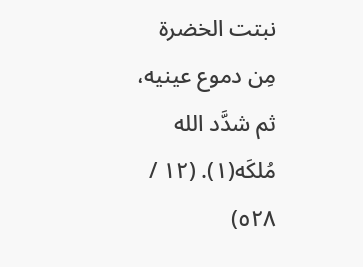نبتت الخضرة مِن دموع عينيه، ثم شدَّد الله مُلكَه(١). (١٢ / ٥٢٨)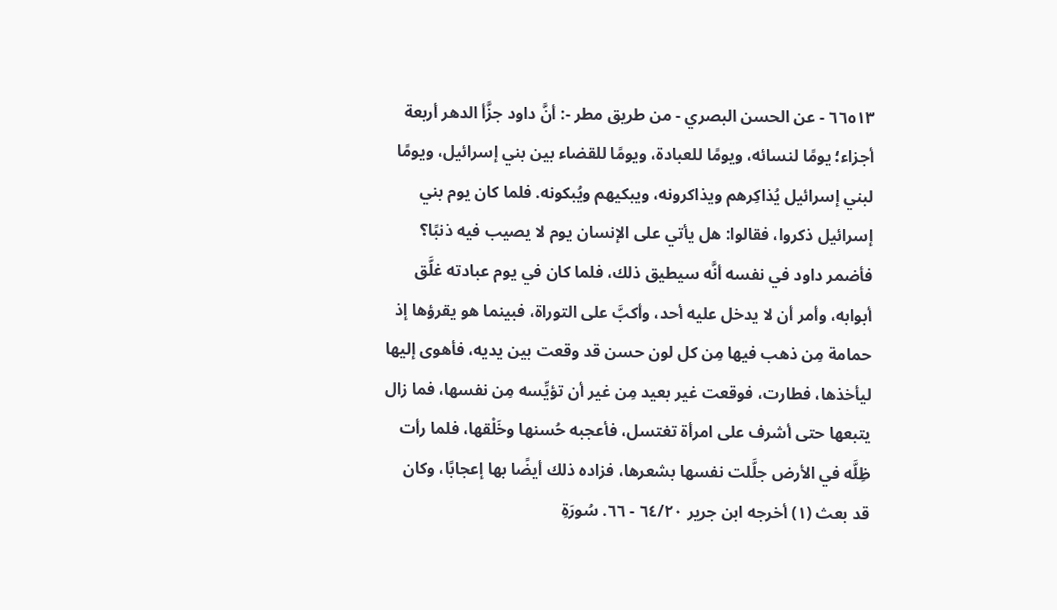٦٦٥١٣ - عن الحسن البصري - من طريق مطر -: أنَّ داود جزَّأ الدهر أربعة أجزاء؛ يومًا لنسائه، ويومًا للعبادة، ويومًا للقضاء بين بني إسرائيل، ويومًا لبني إسرائيل يُذاكِرهم ويذاكرونه، ويبكيهم ويُبكونه. فلما كان يوم بني إسرائيل ذكروا، فقالوا: هل يأتي على الإنسان يوم لا يصيب فيه ذنبًا؟ فأضمر داود في نفسه أنَّه سيطيق ذلك، فلما كان في يوم عبادته غلَّق أبوابه، وأمر أن لا يدخل عليه أحد، وأكبَّ على التوراة، فبينما هو يقرؤها إذ حمامة مِن ذهب فيها مِن كل لون حسن قد وقعت بين يديه، فأهوى إليها ليأخذها، فطارت، فوقعت غير بعيد مِن غير أن تؤيِّسه مِن نفسها، فما زال يتبعها حتى أشرف على امرأة تغتسل، فأعجبه حُسنها وخَلْقها، فلما رأت ظِلَّه في الأرض جلَّلت نفسها بشعرها، فزاده ذلك أيضًا بها إعجابًا، وكان قد بعث (١) أخرجه ابن جرير ٦٤/٢٠ - ٦٦. سُورَةِ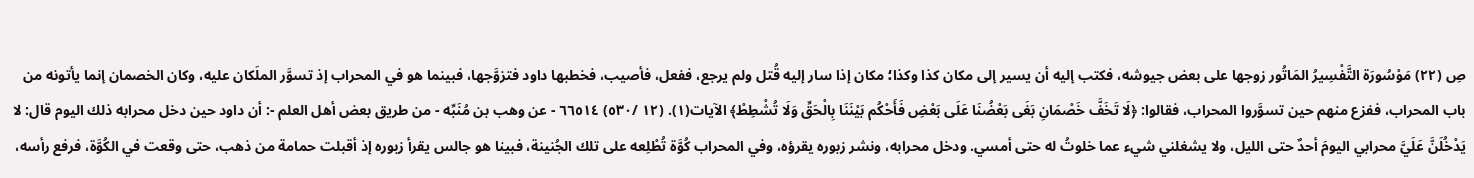صِ (٢٢) مَوْسُورَة التَّفْسِيرُ المَاتُور زوجها على بعض جيوشه، فكتب إليه أن يسير إلى مكان كذا وكذا؛ مكان إذا سار إليه قُتل ولم يرجع، ففعل، فأصيب، فخطبها داود فتزوَّجها، فبينما هو في المحراب إذ تسوَّر الملَكان عليه، وكان الخصمان إنما يأتونه من باب المحراب، ففزع منهم حين تسوَّروا المحراب، فقالوا: ﴿لَا تَخَفَّ خَصْمَانِ بَغَى بَعْضُنَا عَلَى بَعْضِ فَأَحْكُم بَيْنَنَا بِالْحَقِّ وَلَا تُشْطِطْ﴾ الآيات(١). (١٢ /٥٣٠) ٦٦٥١٤ - عن وهب بن مُنَبِّه - من طريق بعض أهل العلم -: أن داود حين دخل محرابه ذلك اليوم قال: لا يَدْخُلَنَّ عَلَيَّ محرابي اليومَ أحدٌ حتى الليل، ولا يشغلني شيء عما خلوتُ له حتى أمسي. ودخل محرابه، ونشر زبوره يقرؤه، وفي المحراب كُوَّة تُطْلِعه على تلك الجُنينة، فبينا هو جالس يقرأ زبوره إذ أقبلت حمامة من ذهب، حتى وقعت في الكُوَّة، فرفع رأسه،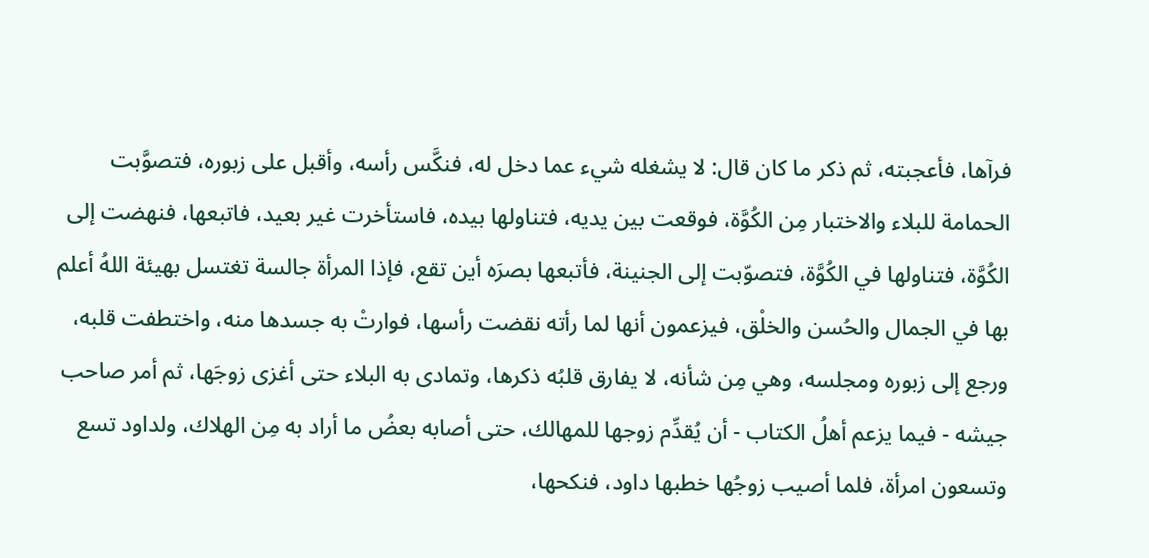فرآها، فأعجبته، ثم ذكر ما كان قال: لا يشغله شيء عما دخل له، فنكَّس رأسه، وأقبل على زبوره، فتصوَّبت الحمامة للبلاء والاختبار مِن الكُوَّة، فوقعت بين يديه، فتناولها بيده، فاستأخرت غير بعيد، فاتبعها، فنهضت إلى الكُوَّة، فتناولها في الكُوَّة، فتصوّبت إلى الجنينة، فأتبعها بصرَه أين تقع، فإذا المرأة جالسة تغتسل بهيئة اللهُ أعلم بها في الجمال والحُسن والخلْق، فيزعمون أنها لما رأته نقضت رأسها، فوارتْ به جسدها منه، واختطفت قلبه، ورجع إلى زبوره ومجلسه، وهي مِن شأنه، لا يفارق قلبُه ذكرها، وتمادى به البلاء حتى أغزى زوجَها، ثم أمر صاحب جيشه - فيما يزعم أهلُ الكتاب - أن يُقدِّم زوجها للمهالك، حتى أصابه بعضُ ما أراد به مِن الهلاك، ولداود تسع وتسعون امرأة، فلما أصيب زوجُها خطبها داود، فنكحها،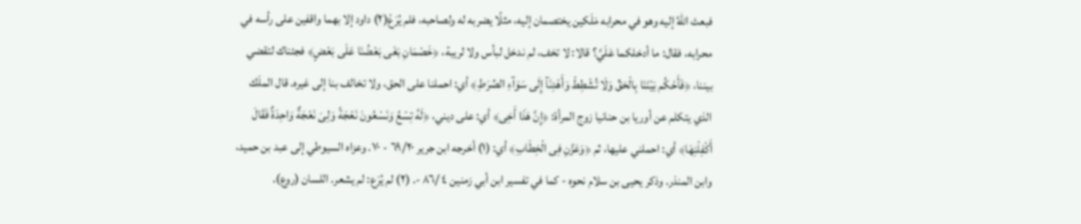فبعث اللهُ إليه وهو في محرابه مَلَكين يختصمان إليه، مثلًا يضربه له ولصاحبه، فلم يُرَعْ(٢) داود إلا بهما واقفين على رأسه في محرابه، فقال: ما أدخلكما عَلَيَّ؟ قالا: لا تخف، لم ندخل لبأس ولا لريبة، ﴿خَصْمَانِ بَغَى بَعْضُنَا عَلَى بَعْضٍ﴾ فجئناك لتقضي بيننا، ﴿فَأَحْكُم بَيْنَنَا بِالْحَقِّ وَلَا تُشْطِطْ وَأَهْدِنَآ إِلَى سَوَآءِ الصِّرَطِ﴾ أي: احملنا على الحق، ولا تخالف بنا إلى غيره. قال الملَك الذي يتكلم عن أوريا بن حنانيا زوج المرأة: ﴿إِنَّ هَذَا أَخِى﴾ أي: على ديني، ﴿لَهُ تِسْعُ وَنَسْعُونَ نَعْجَةً وَلِىَ نَعْجَةٌ وَاحِدَةٌ فَقَالَ أَكْفِلْنِهَا﴾ أي: احملني عليها، ثم ﴿وَعَزَّنِ فِى الْخِطَابِ﴾ أي: (١) أخرجه ابن جرير ٦٩/٢٠ - ٧٠. وعزاه السيوطي إلى عبد بن حميد، وابن المنذر. وذكر يحيى بن سلام نحوه - كما في تفسير ابن أبي زمنين ٤ /٨٦ -. (٢) لم يُرَع: لم يشعر. اللسان (روع).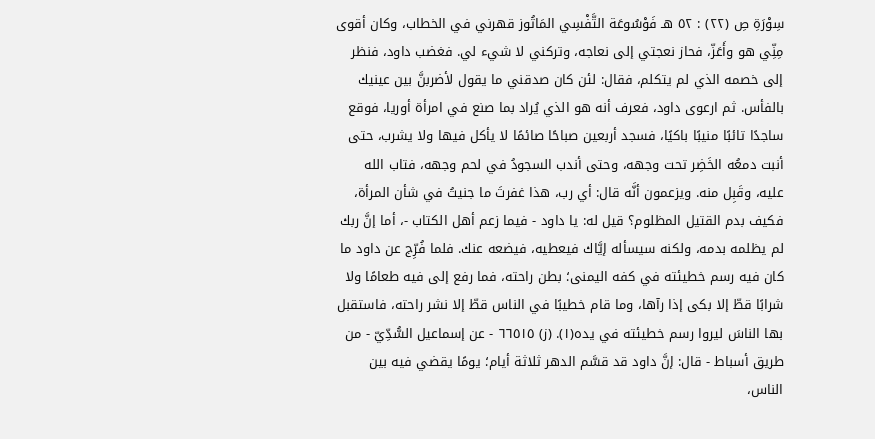سِوْرَةِ صِ (٢٢) : ٥٢ هـ فَوْسُوعَة التَّفْسِي المَاتُوز قهرني في الخطاب، وكان أقوى مِنِّي هو وأَعَزّ، فحاز نعجتي إلى نعاجه، وتركني لا شيء لي. فغضب داود، فنظر إلى خصمه الذي لم يتكلم، فقال: لئن كان صدقني ما يقول لأضربنَّ بين عينيك بالفأس. ثم ارعوى داود، فعرف أنه هو الذي يُراد بما صنع في امرأة أوريا، فوقع ساجدًا تائبًا منيبًا باكيًا، فسجد أربعين صباحًا صائمًا لا يأكل فيها ولا يشرب، حتى أنبت دمعُه الخَضِر تحت وجهه، وحتى أندب السجودُ في لحم وجهه، فتاب الله عليه، وقَبِل منه. ويزعمون أنَّه قال: أي رب، هذا غفرتَ ما جنيتُ في شأن المرأة، فكيف بدم القتيل المظلوم؟ قيل له: يا داود - فيما زعم أهل الكتاب -، أما إنَّ ربك لم يظلمه بدمه، ولكنه سيسأله إيَّاك فيعطيه، فيضعه عنك. فلما فُرِّج عن داود ما كان فيه رسم خطيئته في كفه اليمنى؛ بطن راحته، فما رفع إلى فيه طعامًا ولا شرابًا قطّ إلا بكى إذا رآها، وما قام خطيبًا في الناس قطّ إلا نشر راحته، فاستقبل بها الناسَ ليروا رسم خطيئته في يده(١). (ز) ٦٦٥١٥ - عن إسماعيل السُّدِّيّ - من طريق أسباط - قال: إنَّ داود قد قسَّم الدهر ثلاثة أيام؛ يومًا يقضي فيه بين الناس،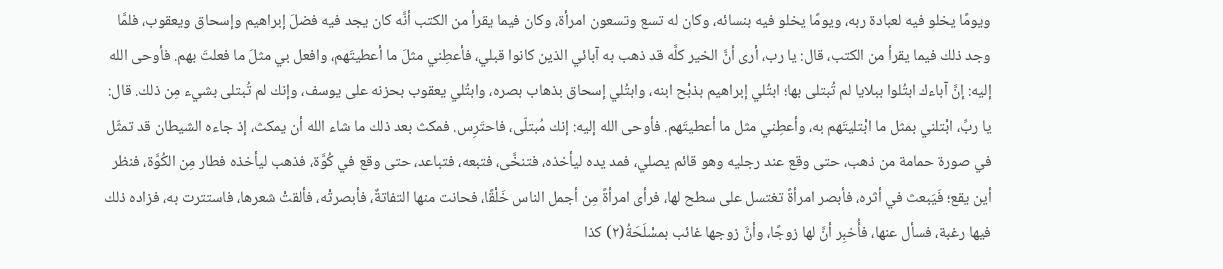ويومًا يخلو فيه لعبادة ربه، ويومًا يخلو فيه بنسائه، وكان له تسع وتسعون امرأة، وكان فيما يقرأ من الكتب أنَّه كان يجد فيه فضلَ إبراهيم وإسحاق ويعقوب، فلمَّا وجد ذلك فيما يقرأ من الكتب، قال: يا رب، أرى أنَّ الخير كلَّه قد ذهب به آبائي الذين كانوا قبلي، فأعطِني مثلَ ما أعطيتَهم، وافعل بي مثلَ ما فعلتَ بهم. فأوحى الله إليه: إنَّ آباءك ابتُلوا ببلايا لم تُبتلى بها؛ ابتُلي إبراهيم بذبْح ابنه، وابتُلي إسحاق بذهاب بصره، وابتُلي يعقوب بحزنه على يوسف، وإنك لم تُبتلى بشيء مِن ذلك. قال: يا ربِّ، ابْتلني بمثل ما ابْتليتَهم به، وأعطِني مثل ما أعطيتَهم. فأوحى الله إليه: إنك مُبتلّى، فاحتَرِس. فمكث بعد ذلك ما شاء الله أن يمكث، إذ جاءه الشيطان قد تمثّل في صورة حمامة من ذهب، حتى وقع عند رجليه وهو قائم يصلي، فمد يده ليأخذه، فتنخَّى، فتبعه، فتباعد، حتى وقع في كُوَّة، فذهب ليأخذه فطار مِن الكُوَّة، فنظر أين يقع؛ فَيَبعث في أثره، فأبصر امرأةً تغتسل على سطح لها، فرأى امرأةً مِن أجمل الناس خَلْقًا، فحانت منها التفاتةٌ، فأبصرتْه، فألقتْ شعرها، فاستترت به، فزاده ذلك فيها رغبة، فسأل عنها، فأُخبِر أنَّ لها زوجًا، وأنَّ زوجها غائب بمسْلَحَةُ(٢) كذا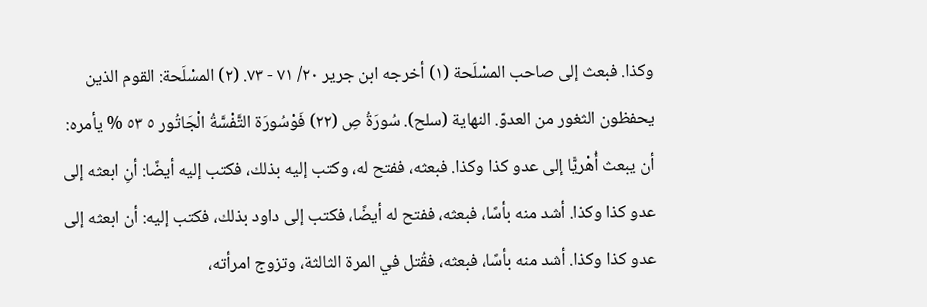وكذا. فبعث إلى صاحب المسْلَحة (١) أخرجه ابن جرير ٢٠/ ٧١ - ٧٣. (٢) المسْلَحة: القوم الذين يحفظون الثغور من العدوّ. النهاية (سلح). سُورَةُ صِ (٢٢) فَوْسُورَة التَّفْسَّةُ الْجَاتُور ٥ ٥٣ % يأمره: أن يبعث أُهْريًّا إلى عدو كذا وكذا. فبعثه، ففتح له، وكتب إليه بذلك، فكتب إليه أيضًا: أنِ ابعثه إلى عدو كذا وكذا. أشد منه بأسًا، فبعثه، ففتح له أيضًا، فكتب إلى داود بذلك، فكتب إليه: أن ابعثه إلى عدو كذا وكذا. أشد منه بأسًا، فبعثه، فقُتل في المرة الثالثة، وتزوج امرأته،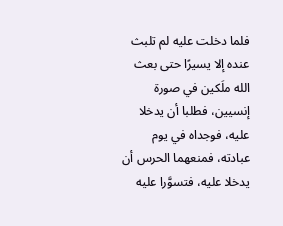فلما دخلت عليه لم تلبث عنده إلا يسيرًا حتى بعث الله ملَكين في صورة إنسيين، فطلبا أن يدخلا عليه، فوجداه في يوم عبادته، فمنعهما الحرس أن يدخلا عليه، فتسوَّرا عليه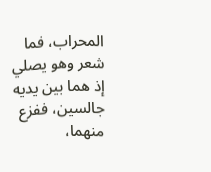المحراب، فما شعر وهو يصلي إذ هما بين يديه جالسين، ففزع منهما،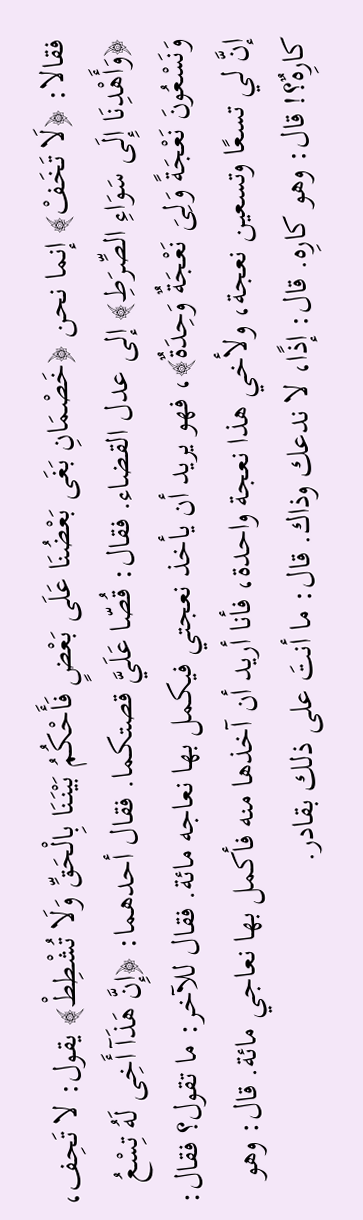فقالا: ﴿لَا تَخَفْ﴾ إنما نحن ﴿خَصْمَانِ بَغَى بَعْضُنَا عَلَى بَعْضٍ فَأَحْكُمُ بَيْنَنَا بِالْحَقِّ وَلَا تُشْطِطْ﴾ يقول: لا تَحِف، ﴿وَأَهْدِنَا إِلَى سَوَاءِ الصِّرَطِ﴾ إلى عدل القضاء. فقال: قُصّا عَلَيَّ قصتكما. فقال أحدهما: ﴿إِنَّ هَذَآ أَخِى لَهُ تِسْعُ وَنَسْعُونَ نَعْجَةً وَلِىَ نَعْجَةٌ وَحِدَةٌ﴾، فهو يريد أن يأخذ نعجتي فيكمل بها نعاجه مائة. فقال للآخر: ما تقول؟ فقال: إنَّ لي تسعًا وتسعين نعجة، ولأخي هذا نعجة واحدة، فأنا أريد أن آخذها منه فأكمل بها نعاجي مائة. قال: وهو كارِهٌ؟! قال: وهو كارِه. قال: إذًا، لا ندعك وذاك. قال: ما أنتَ على ذلك بقادر.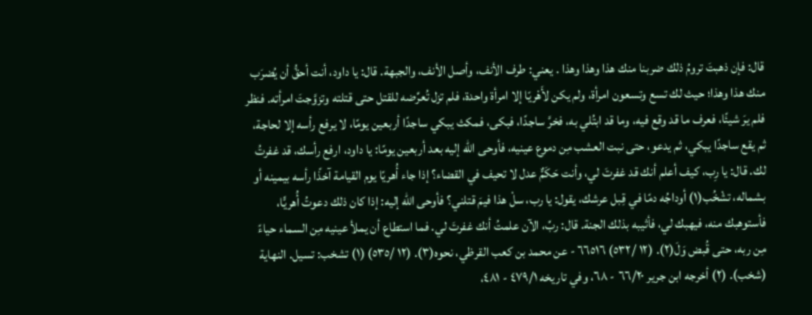قال: فإن ذهبتَ ترومُ ذلك ضربنا منك هذا وهذا وهذا . يعني: طرف الأنف، وأصل الأنف، والجبهة. قال: يا داود، أنت أحقُّ أن يُضرَب منك هذا وهذا؛ حيث لك تسع وتسعون امرأة، ولم يكن لأَهْريّا إلا امرأة واحدة، فلم تزل تُعرِّضه للقتل حتى قتلته وتزوَّجتَ امرأته. فنظر فلم يرَ شيئًا، فعرف ما قد وقع فيه، وما قد ابتُلي به، فخرَّ ساجدًا، فبكى، فمكث يبكي ساجدًا أربعين يومًا، لا يرفع رأسه إلا لحاجة، ثم يقع ساجدًا يبكي، ثم يدعو، حتى نبت العشب مِن دموع عينيه، فأوحى الله إليه بعد أربعين يومًا: يا داود، ارفع رأسك، قد غفرتُ لك. قال: يا رِب، كيف أعلم أنك قد غفرتَ لي، وأنت حَكَمٌّ عدل لا تحيف في القضاء؟ إذا جاء أُهريًا يوم القيامة آخذًا رأسه بيمينه أو بشماله، تشْخُب(١) أوداجُه دمًا في قِبل عرشك، يقول: يا رب، سلْ هذا فيمَ قتلني؟ فأوحى الله إليه: إذا كان ذلك دعوتُ أُهريًّا، فأستوهبك منه، فيهبك لي، فأثيبه بذلك الجنة. قال: ربِّ، الآن علمتُ أنك غفرتَ لي. فما استطاع أن يملأ عينيه مِن السماء حياءً مِن ربه، حتى قُبض وَلَ(٢). (١٢ /٥٣٢) ٦٦٥١٦ - عن محمد بن كعب القرظي، نحوه(٣). (١٢ /٥٣٥) (١) تشخب: تسيل. النهاية (شخب). (٢) أخرجه ابن جرير ٦٦/٢٠ - ٦٨، وفي تاريخه ٤٧٩/١ - ٤٨١،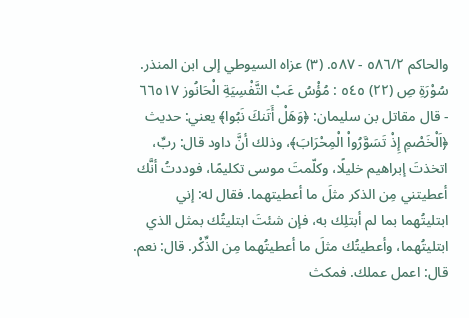والحاكم ٥٨٦/٢ - ٥٨٧. (٣) عزاه السيوطي إلى ابن المنذر. سُوْرَةِ صِ (٢٢) ٥٤٥ : مُؤْسُ عَبْ التَّفْسِيَةِ الْحَانُوز ٦٦٥١٧ - قال مقاتل بن سليمان: ﴿وَهَلْ أَتَنكَ نَبُوا﴾ يعني: حديث ﴿اَلْخَصْمِ إِذْ تَسَوَّرُواْ الْمِحْرَابَ﴾، وذلك أنَّ داود قال: ربِّ، اتخذتَ إبراهيم خليلًا، وكلّمتَ موسى تكليمًا، فوددتُ أنَّك أعطيتني مِن الذكر مثلَ ما أعطيتهما. فقال له: إني ابتليتُهما بما لم أبتلِك به، فإن شئتَ ابتليتُك بمثل الذي ابتليتُهما، وأعطيتُك مثلَ ما أعطيتُهما مِن الذِّكْر. قال: نعم. قال: اعمل عملك. فمكث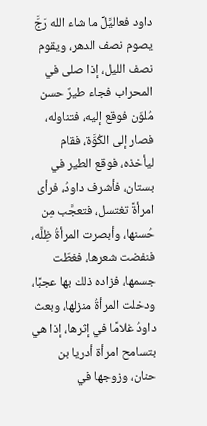داود فعاليَّلِّ ما شاء الله رَجَّ يصوم نصف الدهر، ويقوم نصف الليل، إذا صلى في المحراب فجاء طيرٌ حسن مُلوّن فوقع إليه، فتناوله، فصار إلى الكُوَّة، فقام ليأخذه، فوقع الطير في بستان، فأشرف داودُ، فرأى امرأةً تغتسل، فتعجَّب مِن حُسنها، وأبصرت المرأةُ ظِلَّه، فنفضت شعرها، فغطّت جسمها، فزاده ذلك بها عجبًا، ودخلت المرأةُ منزلها، وبعث داودُ غلامًا في إثرها، إذا هي بتسامح امرأة أدريا بن حنان، وزوجها في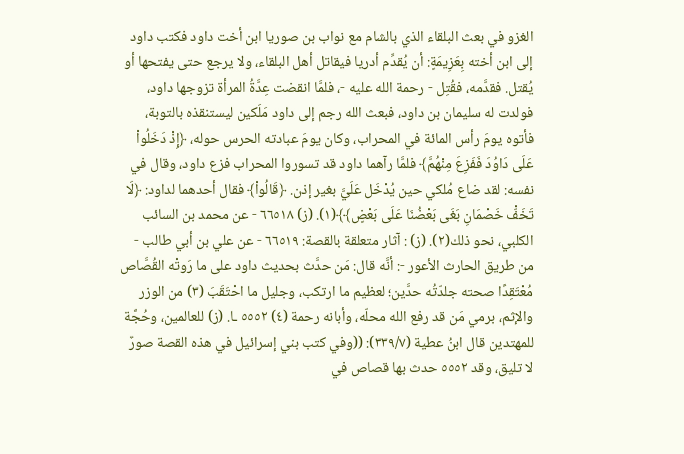الغزو في بعث البلقاء الذي بالشام مع نواب بن صوريا ابن أخت داود فكتب داود إلى ابن أخته بِعَزِيمَةٍ: أن يُقدِّم أدريا فيقاتل أهل البلقاء، ولا يرجع حتى يفتحها أو يُقتل. فقدَّمه، فقُتِل - رحمة الله عليه -، فلمَّا انقضت عِدَّةُ المرأة تزوجها داود، فولدت له سليمان بن داود، فبعث الله رجم إلى داود مَلَكين ليستنقذه بالتوبة، فأتوه يومَ رأس المائة في المحراب، وكان يومَ عبادته الحرس حوله، ﴿إِذْ دَخَلُواْ عَلَى دَاوُدَ فَفَزِعَ مِنْهُمَّ﴾ فلمَّا رآهما داود قد تسوروا المحراب فزع داود، وقال في نفسه: لقد ضاع مُلكي حين يُدْخَل عَلَيَّ بغير إذن. ﴿قَالُواْ﴾ فقال أحدهما لداود: ﴿لَا تَخَفّْ خَصْمَانِ بَغَى بَعْضُنَا عَلَى بَعْضٍ﴾﴾(١). (ز) ٦٦٥١٨ - عن محمد بن السائب الكلبي، نحو ذلك(٢). (ز) : آثار متعلقة بالقصة: ٦٦٥١٩ - عن علي بن أبي طالب - من طريق الحارث الأعور -: أنَّه قال: مَن حدَّث بحديث داود على ما رَوتْه القُصَّاص مُعْتَقِدًا صحته جلدّتُه حدَّين؛ لعظيم ما ارتكب، وجليل ما احْتَقَبَ (٣) من الوزر والإثم، برمي مَن قد رفع الله محلّه، وأبانه رحمة (٤) ٥٥٥٢ ـا. (ز) للعالمين، وحُجَّة للمهتدين قال ابنُ عطية (٣٣٩/٧): ((وفي كتب بني إسرائيل في هذه القصة صورٌ لا تليق، وقد ٥٥٥٢ حدث بها قصاص في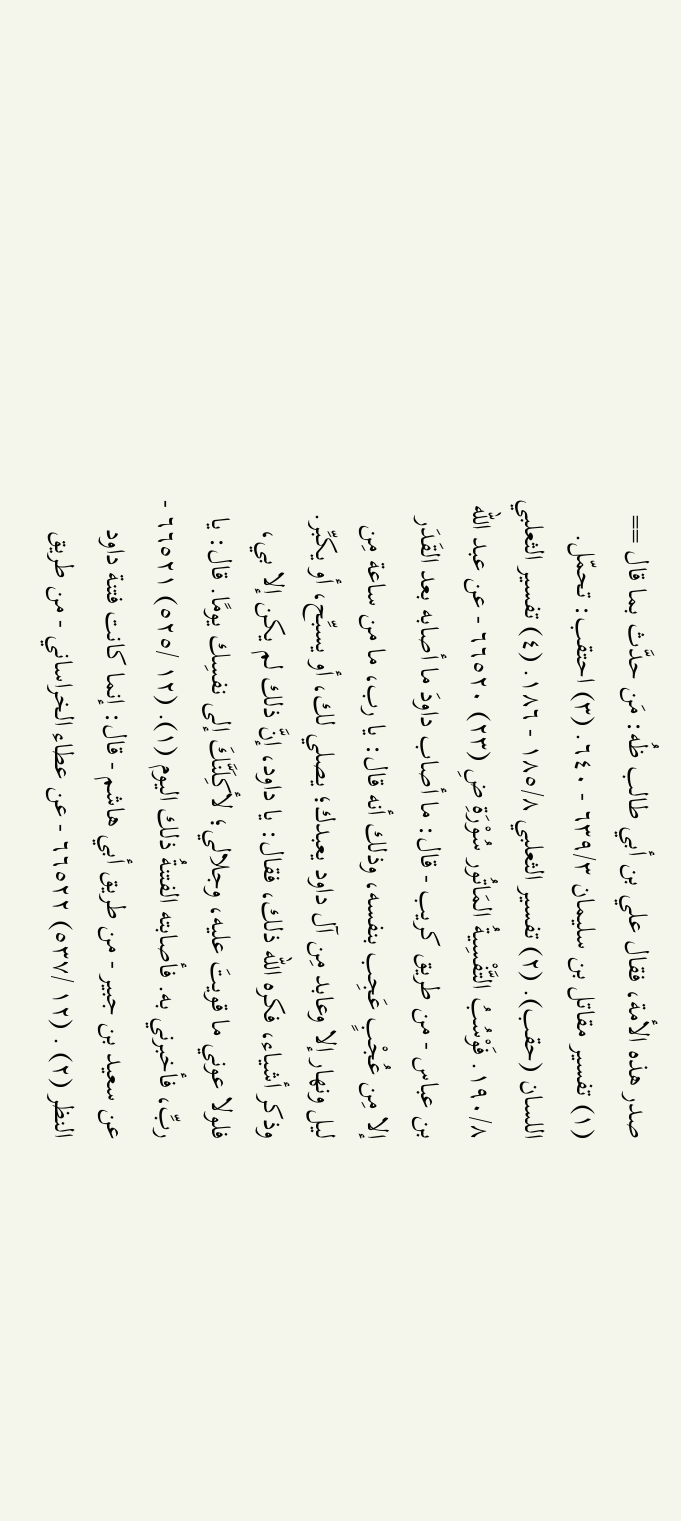صدر هذه الأمة، فقال علي بن أبي طالب ظُه: مَن حدَّث بما قال == (١) تفسير مقاتل بن سليمان ٦٣٩/٣ - ٦٤٠. (٣) احتقب: تحمّل. اللسان (حقب). (٢) تفسير الثعلبي ١٨٥/٨ - ١٨٦. (٤) تفسير الثعلبي ١٩٠/٨. فَوْسُبُ التَّفْسِيةُ المَاتُور سُوْرَةِ ضِ (٢٣) ٦٦٥٢٠ - عن عبد الله بن عباس - من طريق كريب - قال: ما أصاب داودَ ما أصابه بعد القَدَر إلا مِن عُجْبٍ عَجِب بنفسه، وذلك أنه قال: يا رب، ما من ساعة مِن ليل ونهار إلا وعابد مِن آل داود يعبدك؛ يصلي لك، أو يسبِّح، أو يكبِّر. وذكر أشياء، فكره الله ذلك، فقال: يا داود، إنَّ ذلك لم يكن إلا بي، فلولا عوني ما قويتَ عليه، وجلالي؛ لأكِلَنَّكَ إلى نفسِك يومًا. قال: يا ربِّ، فأخبرني به. فأصابته الفتنةُ ذلك اليوم (١). (١٢ /٥٢٥) ٦٦٥٢١ - عن سعيد بن جبير - من طريق أبي هاشم - قال: إنما كانت فتنة داود النظر (٢) . (١٢ /٥٣٧) ٦٦٥٢٢ - عن عطاء الخراساني - من طريق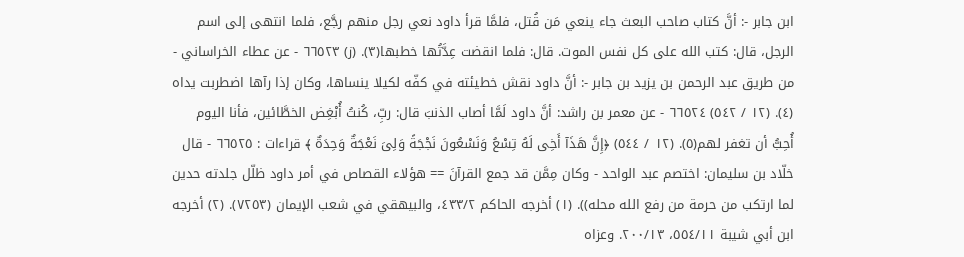ابن جابر -: أنَّ كتاب صاحب البعث جاء ينعي مَن قُتل، فلمَّا قرأ داود نعي رجل منهم رجَّع، فلما انتهى إلى اسم الرجل، قال: كتب الله على كل نفس الموت. قال: فلما انقضت عِدَّتُها خطبها(٣). (ز) ٦٦٥٢٣ - عن عطاء الخراساني - من طريق عبد الرحمن بن يزيد بن جابر -: أنَّ داود نقش خطيئته في كفّه لكيلا ينساها، وكان إذا رآها اضطربت يداه (٤). (١٢ / ٥٤٢) ٦٦٥٢٤ - عن معمر بن راشد: أنَّ داود لَمَّا أصاب الذنبَ قال: ربِّ، كُنتُ أُبْغِض الخطَّائين، فأنا اليوم أُحِبُّ أن تغفر لهم(٥). (١٢ / ٥٤٤) ﴿إِنَّ هَذَآ أَخِى لَهُ تِسْعُ وَنَسْعُونَ نَجْجَةً وَلِىَ نَعْجَةٌ وَحِدَةٌ ﴾ قراءات : ٦٦٥٢٥ - قال خلّاد بن سليمان: اختصم عبد الواحد - وكان مِمَّن قد جمع القرآنَ == هؤلاء القصاص في أمر داود ظلّل جلدته حدين لما ارتكب من حرمة من رفع الله محله)). (١) أخرجه الحاكم ٤٣٣/٢، والبيهقي في شعب الإيمان (٧٢٥٣). (٢) أخرجه ابن أبي شيبة ٥٥٤/١١، ٢٠٠/١٣. وعزاه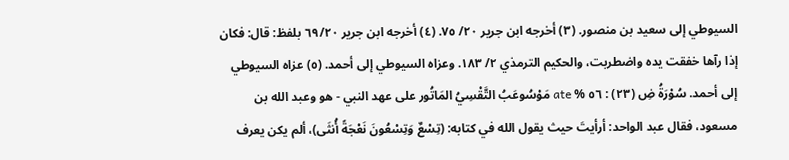السيوطي إلى سعيد بن منصور. (٣) أخرجه ابن جرير ٢٠/ ٧٥. (٤) أخرجه ابن جرير ٦٩/٢٠ بلفظ: قال: فكان إذا رآها خفقت يده واضطربت، والحكيم الترمذي ٢/ ١٨٣. وعزاه السيوطي إلى أحمد. (٥) عزاه السيوطي إلى أحمد. سُوْرَةُ ضِ (٢٣) : ٥٦ % ate مَوْسُوعَبُ التَّقْسِيُ المَاتُور على عهد النبي - هو وعبد الله بن مسعود، فقال عبد الواحد: أرأيتَ حيث يقول الله في كتابه: (تِسْعٌ وَتِسْعُونَ نَعْجَةً أُنثَى)، ألم يكن يعرف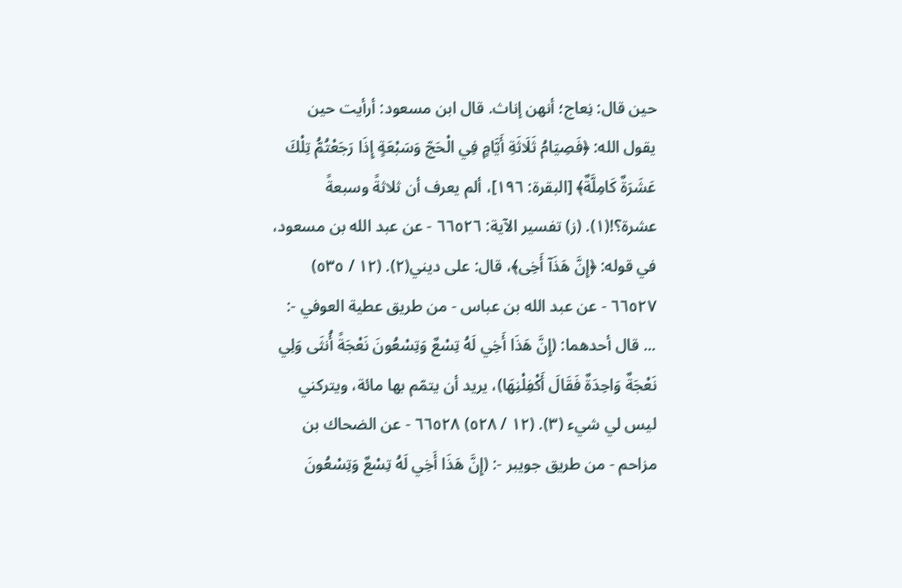حين قال: نِعاج؛ أنهن إناث. قال ابن مسعود: أرأيت حين يقول الله: ﴿فَصِيَامُ ثَلَاثَةِ أَيَّامٍ فِي الْحَجّ وَسَبْعَةٍ إِذَا رَجَعْتُمُّ تِلْكَ عَشَرَةٌ كَامِلَّةٌ﴾ [البقرة: ١٩٦]، ألم يعرف أن ثلاثةً وسبعةً عشرة؟!(١). (ز) تفسير الآية: ٦٦٥٢٦ - عن عبد الله بن مسعود، في قوله: ﴿إِنَّ هَذَآ أَخِى﴾، قال: على ديني(٢). (١٢ / ٥٣٥) ٦٦٥٢٧ - عن عبد الله بن عباس - من طريق عطية العوفي -: ... قال أحدهما: (إِنَّ هَذَا أَخِي لَهُ تِسْعٌ وَتِسْعُونَ نَعْجَةً أُنثَى وَلِي نَعْجَةٌ وَاحِدَةٌ فَقَالَ أَكْفِلْنِهَا)، يريد أن يتمّم بها مائة، ويتركني ليس لي شيء (٣). (١٢ / ٥٢٨) ٦٦٥٢٨ - عن الضحاك بن مزاحم - من طريق جويبر -: (إِنَّ هَذَا أَخِي لَهُ تِسْعٌ وَتِسْعُونَ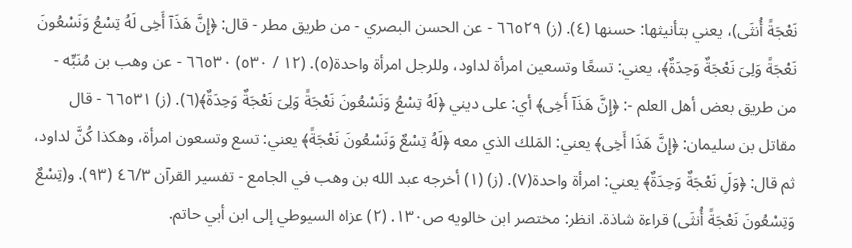نَعْجَةً أُنثَى)، يعني بتأنيثها: حسنها (٤). (ز) ٦٦٥٢٩ - عن الحسن البصري - من طريق مطر - قال: ﴿إِنَّ هَذَآ أَخِى لَهُ تِسْعُ وَنَسْعُونَ نَعْجَةً وَلِىَ نَعْجَةٌ وَحِدَةٌ﴾، يعني: تسعًا وتسعين امرأة لداود، وللرجل امرأة واحدة(٥). (١٢ / ٥٣٠) ٦٦٥٣٠ - عن وهب بن مُنَبِّه - من طريق بعض أهل العلم -: ﴿إِنَّ هَذَآ أَخِى﴾ أي: على ديني ﴿لَهُ تِسْعُ وَنَسْعُونَ نَعْجَةً وَلِىَ نَعْجَةٌ وَحِدَةٌ﴾(٦). (ز) ٦٦٥٣١ - قال مقاتل بن سليمان: ﴿إِنَّ هَذَا أَخِى﴾ يعني: المَلك الذي معه ﴿لَهُ تِسْعٌ وَنَسْعُونَ نَعْجَةً﴾ يعني: تسع وتسعون امرأة، وهكذا كُنَّ لداود، ثم قال: ﴿وَلَِ نَعْجَةٌ وَحِدَةٌ﴾ يعني: امرأة واحدة(٧). (ز) (١) أخرجه عبد الله بن وهب في الجامع - تفسير القرآن ٤٦/٣ (٩٣). و(تِسْعٌ وَتِسْعُونَ نَعْجَةً أُنثَى) قراءة شاذة. انظر: مختصر ابن خالويه ص١٣٠. (٢) عزاه السيوطي إلى ابن أبي حاتم.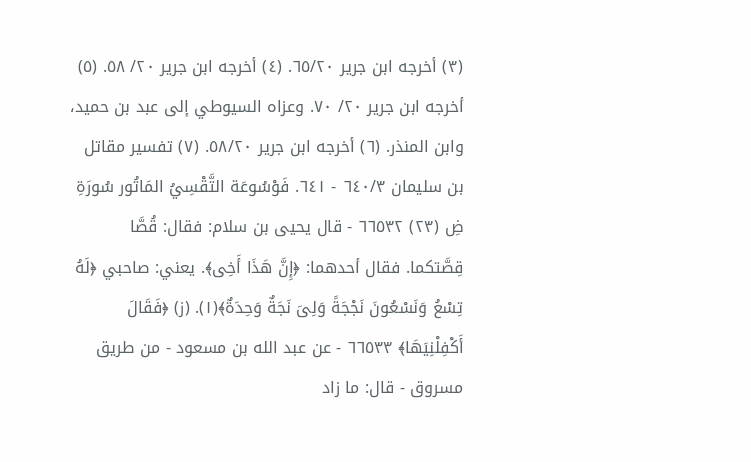(٣) أخرجه ابن جرير ٦٥/٢٠. (٤) أخرجه ابن جرير ٢٠/ ٥٨. (٥) أخرجه ابن جرير ٢٠/ ٧٠. وعزاه السيوطي إلى عبد بن حميد، وابن المنذر. (٦) أخرجه ابن جرير ٥٨/٢٠. (٧) تفسير مقاتل بن سليمان ٦٤٠/٣ - ٦٤١. فَوْسُوعَة التَّقْسِيُ المَاتُور سُورَةِ ضِ (٢٣) ٦٦٥٣٢ - قال يحيى بن سلام: فقال: قُصَّا قِصَّتكما. فقال أحدهما: ﴿إِنَّ هَذَا أَخِى﴾. يعني: صاحبي ﴿لَهُ تِسْعُ وَنَسْعُونَ نَجْجَةً وَلِىَ نَجَةٌ وَحِدَةٌ﴾(١). (ز) ﴿فَقَالَ أَكْفِلْنِيَهَا﴾ ٦٦٥٣٣ - عن عبد الله بن مسعود - من طريق مسروق - قال: ما زاد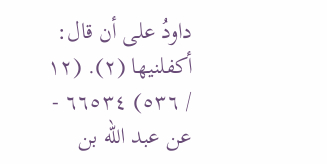داودُ على أن قال: أكفلنيها (٢). (١٢ / ٥٣٦) ٦٦٥٣٤ - عن عبد الله بن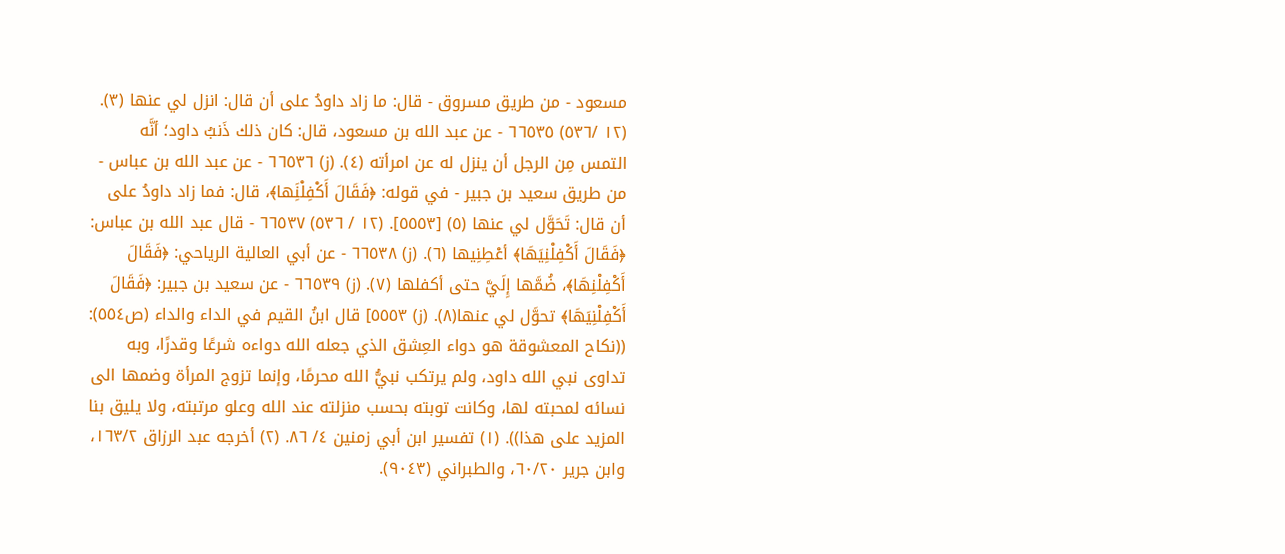مسعود - من طريق مسروق - قال: ما زاد داودُ على أن قال: انزل لي عنها (٣). (١٢ /٥٣٦) ٦٦٥٣٥ - عن عبد الله بن مسعود، قال: كان ذلك ذَنبُ داود؛ أنَّه التمس مِن الرجل أن ينزل له عن امرأته (٤). (ز) ٦٦٥٣٦ - عن عبد الله بن عباس - من طريق سعيد بن جبير - في قوله: ﴿فَقَالَ أَكْفِلْنَِها﴾، قال: فما زاد داودُ على أن قال: تَحَوَّل لي عنها (٥) [٥٥٥٣]. (١٢ / ٥٣٦) ٦٦٥٣٧ - قال عبد الله بن عباس: ﴿فَقَالَ أَكْفِلْنِيَهَا﴾ أعْطِنِيها (٦). (ز) ٦٦٥٣٨ - عن أبي العالية الرياحي: ﴿فَقَالَ أَكْفِلْنِهَا﴾، ضُمَّها إِلَيَّ حتى أكفلها (٧). (ز) ٦٦٥٣٩ - عن سعيد بن جبير: ﴿فَقَالَ أَكْفِلْنِيَهَا﴾ تحوَّل لي عنها(٨). (ز) ٥٥٥٣] قال ابنُ القيم في الداء والداء (ص٥٥٤): ((نكاح المعشوقة هو دواء العِشق الذي جعله الله دواءه شرعًا وقدرًا، وبه تداوى نبي الله داود، ولم يرتكب نبيُّ الله محرمًا، وإنما تزوج المرأة وضمها الى نسائه لمحبته لها، وكانت توبته بحسب منزلته عند الله وعلو مرتبته، ولا يليق بنا المزيد على هذا)). (١) تفسير ابن أبي زمنين ٤/ ٨٦. (٢) أخرجه عبد الرزاق ١٦٣/٢، وابن جرير ٦٠/٢٠، والطبراني (٩٠٤٣).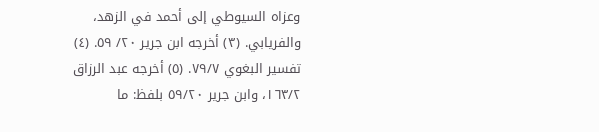وعزاه السيوطي إلى أحمد في الزهد، والفريابي. (٣) أخرجه ابن جرير ٢٠/ ٥٩. (٤) تفسير البغوي ٧٩/٧. (٥) أخرجه عبد الرزاق ١٦٣/٢، وابن جرير ٥٩/٢٠ بلفظ: ما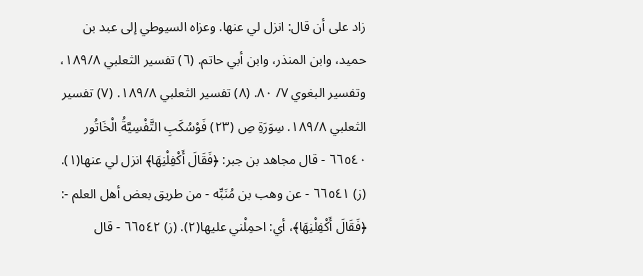زاد على أن قال: انزل لي عنها. وعزاه السيوطي إلى عبد بن حميد، وابن المنذر، وابن أبي حاتم. (٦) تفسير الثعلبي ١٨٩/٨، وتفسير البغوي ٧/ ٨٠. (٨) تفسير الثعلبي ١٨٩/٨. (٧) تفسير الثعلبي ١٨٩/٨. سِوَرَةِ صِ (٢٣) فَوْسُكَبِ التَّفْسِيَّةُ الْخَاتُور ٦٦٥٤٠ - قال مجاهد بن جبر: ﴿فَقَالَ أَكْفِلْنِهَا﴾ انزل لي عنها(١). (ز) ٦٦٥٤١ - عن وهب بن مُنَبِّه - من طريق بعض أهل العلم -: ﴿فَقَالَ أَكْفِلْنِهَا﴾، أي: احمِلْني عليها(٢). (ز) ٦٦٥٤٢ - قال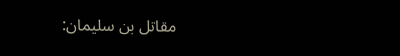مقاتل بن سليمان: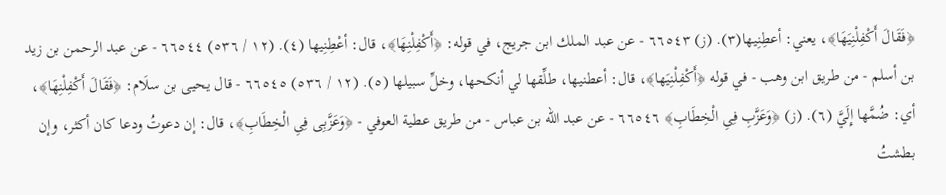﴿فَقَالَ أَكْفِلْنِيَهَا﴾، يعني: أعطِنِيها(٣). (ز) ٦٦٥٤٣ - عن عبد الملك ابن جريج، في قوله: ﴿أَكْفِلْنِهَا﴾، قال: أعْطِنِيها (٤). (١٢ / ٥٣٦) ٦٦٥٤٤ - عن عبد الرحمن بن زيد بن أسلم - من طريق ابن وهب - في قوله ﴿أَكْفِلْنِيَها﴾، قال: أعطنيها، طلِّقها لي أنكحها، وخلِّ سبيلها (٥). (١٢ / ٥٣٦) ٦٦٥٤٥ - قال يحيى بن سلَام: ﴿فَقَالَ أَكْفِلْنِهَا﴾، أي: ضُمَّها إِلَيَّ (٦). (ز) ﴿وَعَزَّبِ فِىِ الْخِطَابِ﴾ ٦٦٥٤٦ - عن عبد الله بن عباس - من طريق عطية العوفي - ﴿وَعَزَّبِى فِىِ الْخِطَابِ﴾، قال: إن دعوتُ ودعا كان أكثر، وإن بطشتُ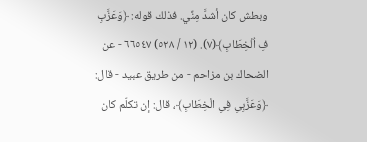وبطش كان أشدَّ مِنِّي. فذلك قوله: ﴿وَعَزَّبِ فِ اُلْخِطَابِ﴾(٧). (١٢ / ٥٢٨) ٦٦٥٤٧ - عن الضحاك بن مزاحم - من طريق عبيد - قال: ﴿وَعَزَّبِىِ فِىِ الْخِطَابِ﴾، قال: إن تكلّم كان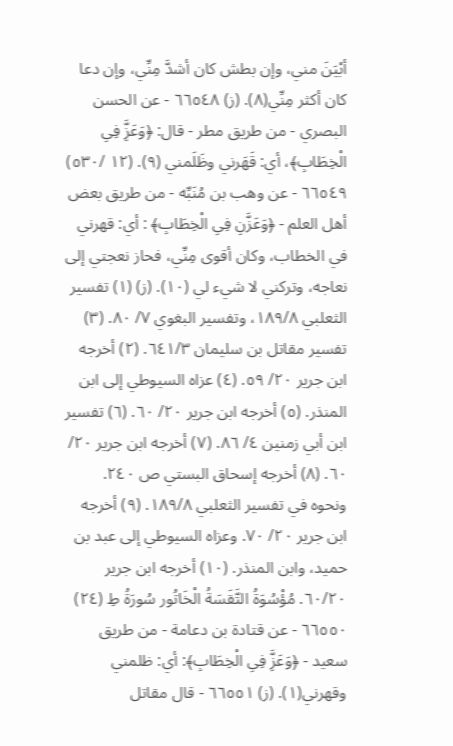أبْيَنَ مني، وإن بطش كان أشدَّ مِنِّي، وإن دعا كان أكثر مِنِّي(٨). (ز) ٦٦٥٤٨ - عن الحسن البصري - من طريق مطر - قال: ﴿وَعَزَِّ فِىِ الْخِطَابِ﴾، أي: قَهَرني وظَلَمني (٩). (١٢ /٥٣٠) ٦٦٥٤٩ - عن وهب بن مُنَبِّه - من طريق بعض أهل العلم - ﴿وَعَزَّنِ فِىِ الْخِطَابِ﴾ : أي: قهرني في الخطاب، وكان أقوى مِنِّي، فحاز نعجتي إلى نعاجه، وتركني لا شيء لي (١٠). (ز) (١) تفسير الثعلبي ١٨٩/٨، وتفسير البغوي ٧/ ٨٠. (٣) تفسير مقاتل بن سليمان ٦٤١/٣. (٢) أخرجه ابن جرير ٢٠/ ٥٩. (٤) عزاه السيوطي إلى ابن المنذر. (٥) أخرجه ابن جرير ٢٠/ ٦٠. (٦) تفسير ابن أبي زمنين ٤/ ٨٦. (٧) أخرجه ابن جرير ٢٠/ ٦٠. (٨) أخرجه إسحاق البستي ص ٢٤٠. ونحوه في تفسير الثعلبي ١٨٩/٨. (٩) أخرجه ابن جرير ٢٠/ ٧٠. وعزاه السيوطي إلى عبد بن حميد، وابن المنذر. (١٠) أخرجه ابن جرير ٦٠/٢٠. مُؤْسُوَةُ التَّقَسَةُ الْخَاتُور سُورَةُ طِ (٢٤) ٦٦٥٥٠ - عن قتادة بن دعامة - من طريق سعيد - ﴿وَعَزَِّ فِىِ الْخِطَابِ﴾: أي: ظلمني وقهرني(١). (ز) ٦٦٥٥١ - قال مقاتل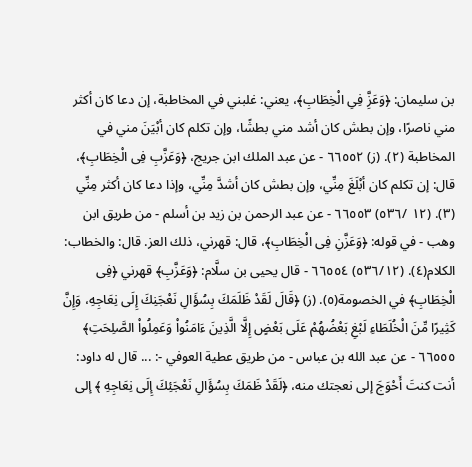بن سليمان: ﴿وَعَزَِّ فِىِ الْخِطَابِ﴾، يعني: غلبني في المخاطبة، إن دعا كان أكثر مني ناصرًا، وإن بطش كان أشد مني بطشًا، وإن تكلم كان أبْيَنَ مني في المخاطبة (٢). (ز) ٦٦٥٥٢ - عن عبد الملك ابن جريج، ﴿وَعَزَّبِ فِى الْخِطَابِ﴾، قال: إن تكلم كان أبْلَغَ مِنِّي، وإن بطش كان أشدَّ مِنِّي، وإذا دعا كان أكثر مِنِّي (٣). (١٢ /٥٣٦) ٦٦٥٥٣ - عن عبد الرحمن بن زيد بن أسلم - من طريق ابن وهب - في قوله: ﴿وَعَزَّنِ فِى الْخِطَابِ﴾، قال: قهرني، ذلك العز. قال: والخطاب: الكلام(٤). (٥٣٦/١٢) ٦٦٥٥٤ - قال يحيى بن سلَّام: ﴿وَعَزَّبِ﴾ قهرني ﴿فِى الْخِطَابِ﴾ في الخصومة(٥). (ز) ﴿قَالَ لَقَدْ ظَلَمَكَ بِسُؤَالِ نَعْجَنِكَ إِلَى نِعَاجِهِ، وَإِنَّ كَثِيرًا مِّنَ الْخُلَطَاءِ لَبْغِ بَعْضُهُمْ عَلَى بَعْضٍ إِلَّا الَّذِينَ ءَامَنُواْ وَعَمِلُواْ الصَّلِحَتِ﴾ ٦٦٥٥٥ - عن عبد الله بن عباس - من طريق عطية العوفي -: ... قال له داود: أنت كنتَ أَحْوَجَ إلى نعجتك منه، ﴿لَقَدْ ظَمَكَ بِسُؤَالِ نَعْجَئِكَ إِلَى نِعَاجِهِ ﴾ إلى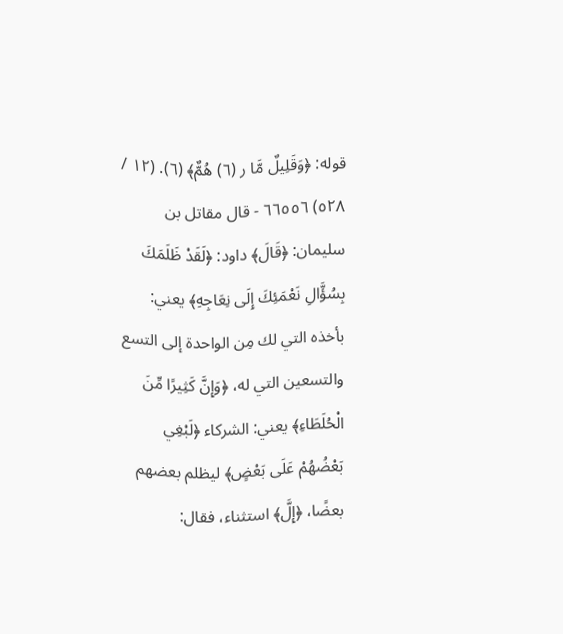قوله: ﴿وَقَلِيلٌ مَّا ر (٦) هُمٌّ﴾ (٦). (١٢ / ٥٢٨) ٦٦٥٥٦ - قال مقاتل بن سليمان: ﴿قَالَ﴾ داود: ﴿لَقَدْ ظَلَمَكَ بِسُؤَّالِ نَعْمَئِكَ إِلَى نِعَاجِهِ﴾ يعني: بأخذه التي لك مِن الواحدة إلى التسع والتسعين التي له، ﴿وَإِنَّ كَثِيرًا مِّنَ الْحُلَطَاءِ﴾ يعني: الشركاء ﴿لَبْغِي بَعْضُهُمْ عَلَى بَعْضٍ﴾ ليظلم بعضهم بعضًا، ﴿إِلَّ﴾ استثناء، فقال: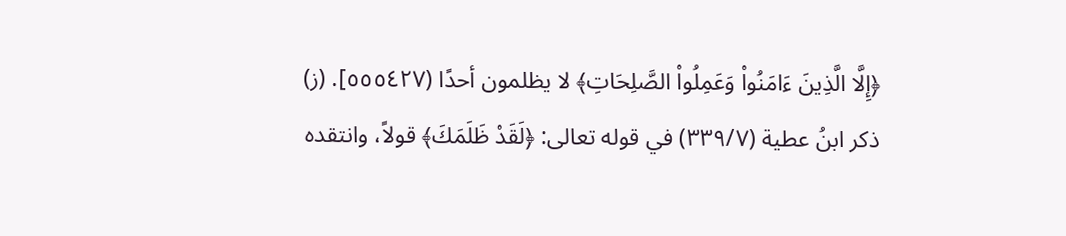﴿إِلَّا الَّذِينَ ءَامَنُواْ وَعَمِلُواْ الصَّلِحَاتِ﴾ لا يظلمون أحدًا (٥٥٥٤٢٧]. (ز) ذكر ابنُ عطية (٣٣٩/٧) في قوله تعالى: ﴿لَقَدْ ظَلَمَكَ﴾ قولاً، وانتقده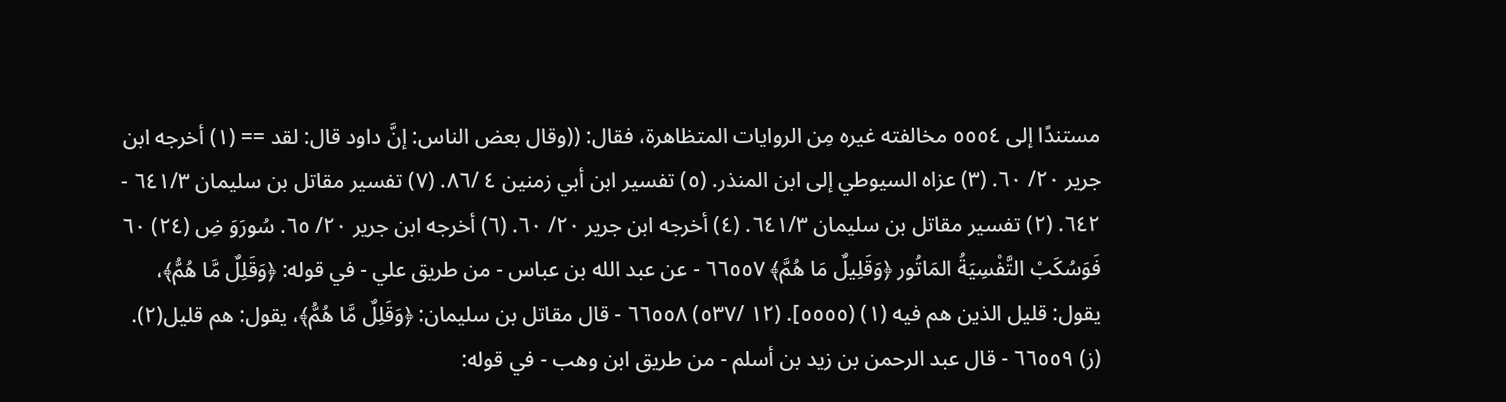مستندًا إلى ٥٥٥٤ مخالفته غيره مِن الروايات المتظاهرة، فقال: ((وقال بعض الناس: إنَّ داود قال: لقد == (١) أخرجه ابن جرير ٢٠/ ٦٠. (٣) عزاه السيوطي إلى ابن المنذر. (٥) تفسير ابن أبي زمنين ٤ /٨٦. (٧) تفسير مقاتل بن سليمان ٦٤١/٣ - ٦٤٢. (٢) تفسير مقاتل بن سليمان ٦٤١/٣. (٤) أخرجه ابن جرير ٢٠/ ٦٠. (٦) أخرجه ابن جرير ٢٠/ ٦٥. سُورَوَ ضِ (٢٤) ٦٠ فَوَسُكَبْ التَّفْسِيَةُ المَاتُور ﴿وَقَلِيلٌ مَا هُمَّ﴾ ٦٦٥٥٧ - عن عبد الله بن عباس - من طريق علي - في قوله: ﴿وَقَلِلٌ مَّا هُمُّ﴾، يقول: قليل الذين هم فيه (١) (٥٥٥٥]. (١٢ /٥٣٧) ٦٦٥٥٨ - قال مقاتل بن سليمان: ﴿وَقَلِلٌ مَّا هُمُّ﴾، يقول: هم قليل(٢). (ز) ٦٦٥٥٩ - قال عبد الرحمن بن زيد بن أسلم - من طريق ابن وهب - في قوله: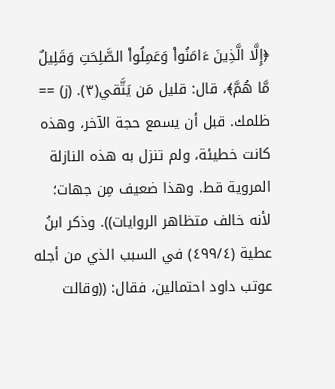﴿إِلَّا الَّذِينَ ءَامَنُواْ وَعَمِلُواْ الصَّلِحَتِ وَقَلِيلٌ مَّا هُمَّ﴾، قال: قليل مَن يَتَّقي(٣). (ز) == ظلمك. قبل أن يسمع حجة الآخر، وهذه كانت خطيئة، ولم تنزل به هذه النازلة المروية قط. وهذا ضعيف مِن جهات؛ لأنه خالف متظاهر الروايات)). وذكر ابنُ عطية (٤٩٩/٤) في السبب الذي من أجله عوتب داود احتمالين، فقال: ((وقالت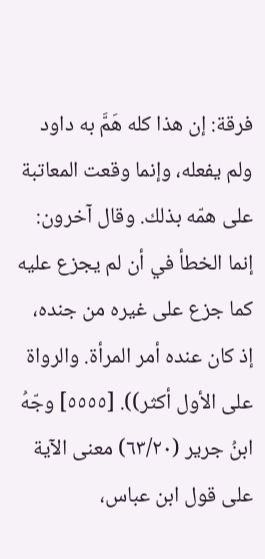فرقة: إن هذا كله هَمَّ به داود ولم يفعله، وإنما وقعت المعاتبة على همّه بذلك. وقال آخرون: إنما الخطأ في أن لم يجزع عليه كما جزع على غيره من جنده، إذ كان عنده أمر المرأة. والرواة على الأول أكثر)). [٥٥٥٥] وجّهُ ابنُ جرير (٦٣/٢٠) معنى الآية على قول ابن عباس،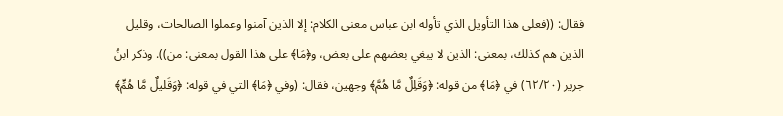فقال: ((فعلى هذا التأويل الذي تأوله ابن عباس معنى الكلام: إلا الذين آمنوا وعملوا الصالحات، وقليل الذين هم كذلك، بمعنى: الذين لا يبغي بعضهم على بعض، و﴿مَا﴾ على هذا القول بمعنى: من)). وذكر ابنُ جرير (٦٢/٢٠) في ﴿مَا﴾ من قوله: ﴿وَقَلِلٌ مَّا هُمَّ﴾ وجهين، فقال: (وفي ﴿مَا﴾ التي في قوله: ﴿وَقَليلٌ مَّا هُمٍّ﴾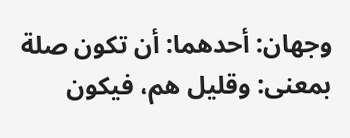وجهان: أحدهما: أن تكون صلة بمعنى: وقليل هم، فيكون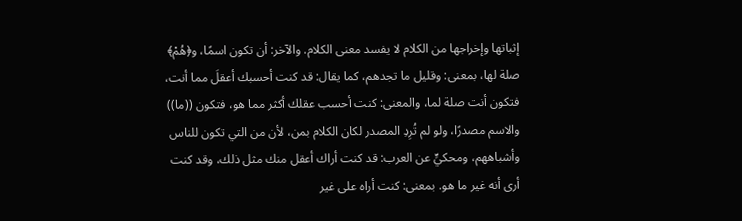إثباتها وإخراجها من الكلام لا يفسد معنى الكلام. والآخر: أن تكون اسمًا، و﴿هُمْ﴾ صلة لها، بمعنى: وقليل ما تجدهم، كما يقال: قد كنت أحسبك أعقلَ مما أنت، فتكون أنت صلة لما، والمعنى: كنت أحسب عقلك أكثر مما هو، فتكون ((ما)) والاسم مصدرًا، ولو لم تُرِدِ المصدر لكان الكلام بمن، لأن من التي تكون للناس وأشباههم، ومحكيٍّ عن العرب: قد كنت أراك أعقل منك مثل ذلك، وقد كنت أرى أنه غير ما هو. بمعنى: كنت أراه على غير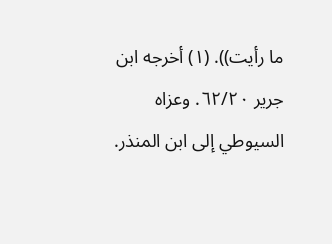ما رأيت)). (١) أخرجه ابن جرير ٦٢/٢٠. وعزاه السيوطي إلى ابن المنذر.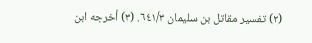(٢) تفسير مقاتل بن سليمان ٦٤١/٣. (٣) أخرجه ابن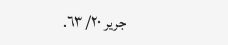جرير ٢٠/ ٦٣.